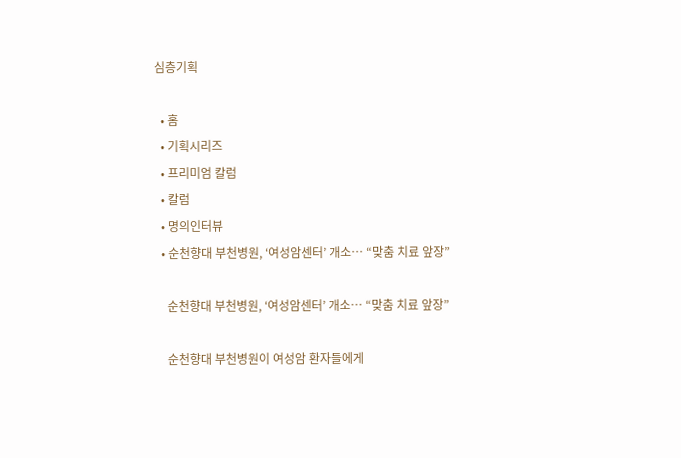심층기획

  • 홈
  • 기획시리즈
  • 프리미엄 칼럼
  • 칼럼
  • 명의인터뷰
  • 순천향대 부천병원, ‘여성암센터’ 개소… “맞춤 치료 앞장”

    순천향대 부천병원, ‘여성암센터’ 개소… “맞춤 치료 앞장”

    순천향대 부천병원이 여성암 환자들에게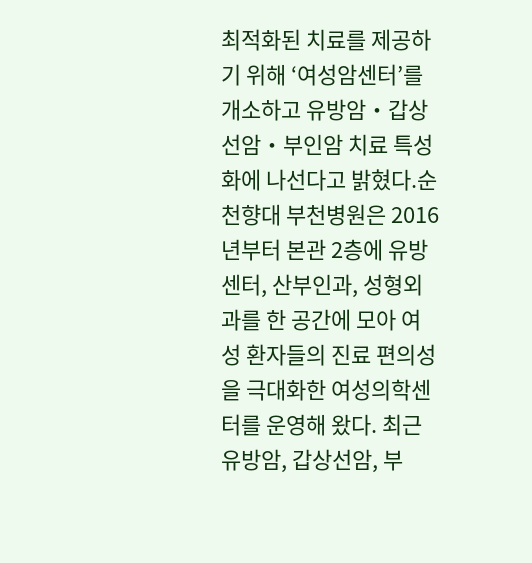최적화된 치료를 제공하기 위해 ‘여성암센터’를 개소하고 유방암‧갑상선암‧부인암 치료 특성화에 나선다고 밝혔다.순천향대 부천병원은 2016년부터 본관 2층에 유방센터, 산부인과, 성형외과를 한 공간에 모아 여성 환자들의 진료 편의성을 극대화한 여성의학센터를 운영해 왔다. 최근 유방암, 갑상선암, 부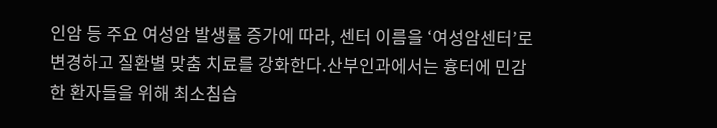인암 등 주요 여성암 발생률 증가에 따라, 센터 이름을 ‘여성암센터’로 변경하고 질환별 맞춤 치료를 강화한다.산부인과에서는 흉터에 민감한 환자들을 위해 최소침습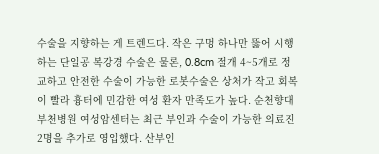수술을 지향하는 게 트렌드다. 작은 구멍 하나만 뚫어 시행하는 단일공 복강경 수술은 물론, 0.8cm 절개 4~5개로 정교하고 안전한 수술이 가능한 로봇수술은 상처가 작고 회복이 빨라 흉터에 민감한 여성 환자 만족도가 높다. 순천향대 부천병원 여성암센터는 최근 부인과 수술이 가능한 의료진 2명을 추가로 영입했다. 산부인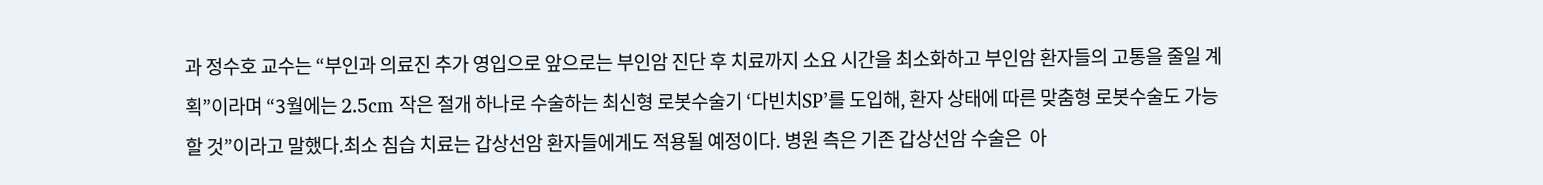과 정수호 교수는 “부인과 의료진 추가 영입으로 앞으로는 부인암 진단 후 치료까지 소요 시간을 최소화하고 부인암 환자들의 고통을 줄일 계획”이라며 “3월에는 2.5cm 작은 절개 하나로 수술하는 최신형 로봇수술기 ‘다빈치SP’를 도입해, 환자 상태에 따른 맞춤형 로봇수술도 가능할 것”이라고 말했다.최소 침습 치료는 갑상선암 환자들에게도 적용될 예정이다. 병원 측은 기존 갑상선암 수술은  아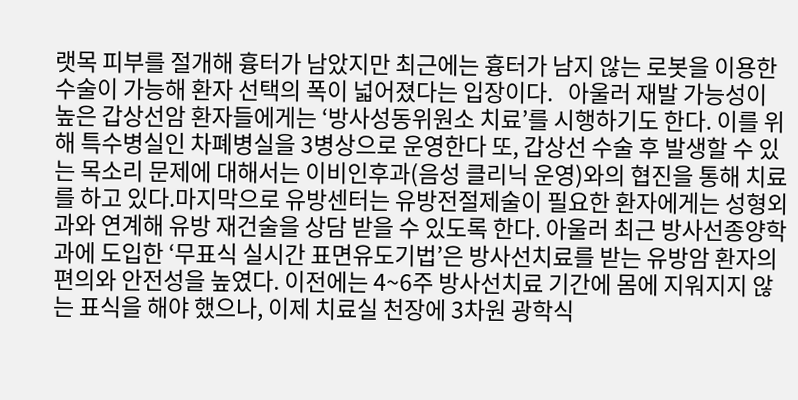랫목 피부를 절개해 흉터가 남았지만 최근에는 흉터가 남지 않는 로봇을 이용한 수술이 가능해 환자 선택의 폭이 넓어졌다는 입장이다.   아울러 재발 가능성이 높은 갑상선암 환자들에게는 ‘방사성동위원소 치료’를 시행하기도 한다. 이를 위해 특수병실인 차폐병실을 3병상으로 운영한다 또, 갑상선 수술 후 발생할 수 있는 목소리 문제에 대해서는 이비인후과(음성 클리닉 운영)와의 협진을 통해 치료를 하고 있다.마지막으로 유방센터는 유방전절제술이 필요한 환자에게는 성형외과와 연계해 유방 재건술을 상담 받을 수 있도록 한다. 아울러 최근 방사선종양학과에 도입한 ‘무표식 실시간 표면유도기법’은 방사선치료를 받는 유방암 환자의 편의와 안전성을 높였다. 이전에는 4~6주 방사선치료 기간에 몸에 지워지지 않는 표식을 해야 했으나, 이제 치료실 천장에 3차원 광학식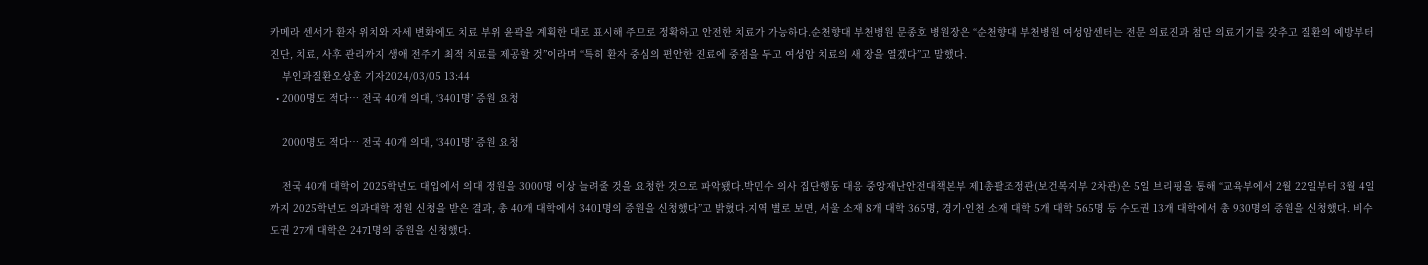카메라 센서가 환자 위치와 자세 변화에도 치료 부위 윤곽을 계획한 대로 표시해 주므로 정확하고 안전한 치료가 가능하다.순천향대 부천병원 문종호 병원장은 “순천향대 부천병원 여성암센터는 전문 의료진과 첨단 의료기기를 갖추고 질환의 예방부터 진단, 치료, 사후 관리까지 생애 전주기 최적 치료를 제공할 것”이라며 “특히 환자 중심의 편안한 진료에 중점을 두고 여성암 치료의 새 장을 열겠다”고 말했다.
    부인과질환오상훈 기자2024/03/05 13:44
  • 2000명도 적다… 전국 40개 의대, ‘3401명’ 증원 요청

    2000명도 적다… 전국 40개 의대, ‘3401명’ 증원 요청

    전국 40개 대학이 2025학년도 대입에서 의대 정원을 3000명 이상 늘려줄 것을 요청한 것으로 파악됐다.박민수 의사 집단행동 대응 중앙재난안전대책본부 제1총괄조정관(보건복지부 2차관)은 5일 브리핑을 통해 “교육부에서 2월 22일부터 3월 4일까지 2025학년도 의과대학 정원 신청을 받은 결과, 총 40개 대학에서 3401명의 증원을 신청했다”고 밝혔다.지역 별로 보면, 서울 소재 8개 대학 365명, 경기·인천 소재 대학 5개 대학 565명 등 수도권 13개 대학에서 총 930명의 증원을 신청했다. 비수도권 27개 대학은 2471명의 증원을 신청했다.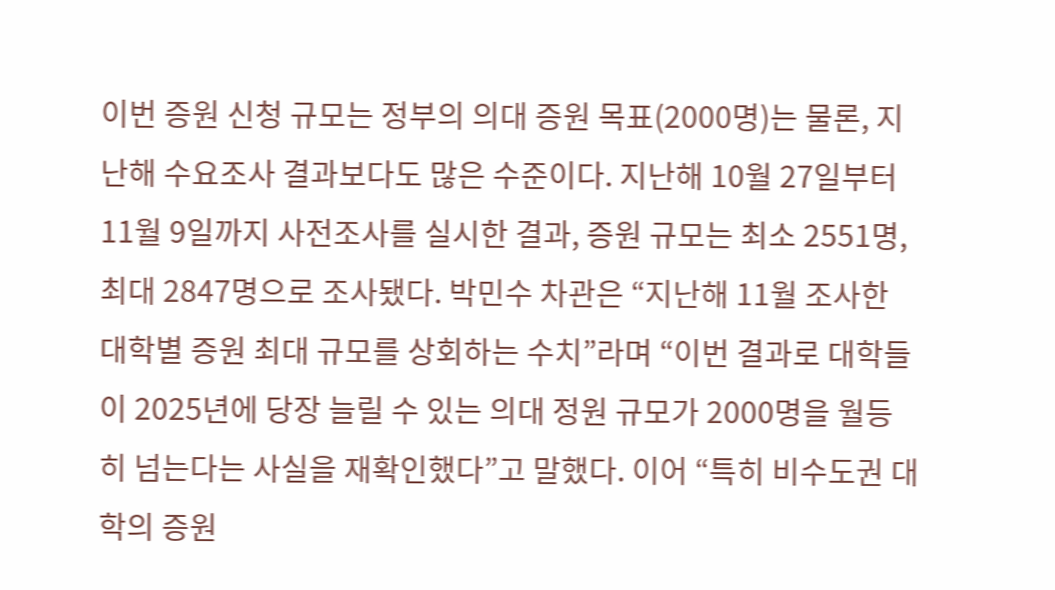이번 증원 신청 규모는 정부의 의대 증원 목표(2000명)는 물론, 지난해 수요조사 결과보다도 많은 수준이다. 지난해 10월 27일부터 11월 9일까지 사전조사를 실시한 결과, 증원 규모는 최소 2551명, 최대 2847명으로 조사됐다. 박민수 차관은 “지난해 11월 조사한 대학별 증원 최대 규모를 상회하는 수치”라며 “이번 결과로 대학들이 2025년에 당장 늘릴 수 있는 의대 정원 규모가 2000명을 월등히 넘는다는 사실을 재확인했다”고 말했다. 이어 “특히 비수도권 대학의 증원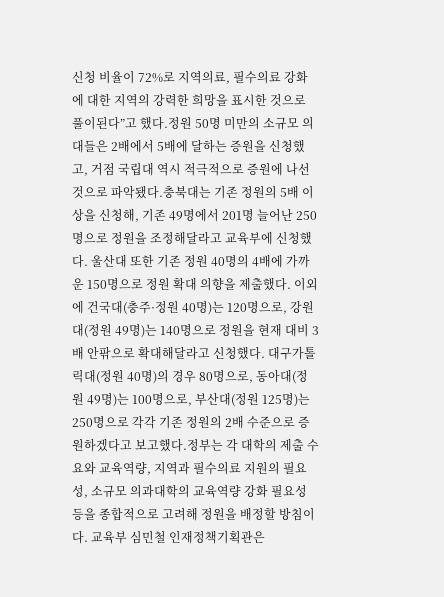신청 비율이 72%로 지역의료, 필수의료 강화에 대한 지역의 강력한 희망을 표시한 것으로 풀이된다”고 했다.정원 50명 미만의 소규모 의대들은 2배에서 5배에 달하는 증원을 신청했고, 거점 국립대 역시 적극적으로 증원에 나선 것으로 파악됐다.충북대는 기존 정원의 5배 이상을 신청해, 기존 49명에서 201명 늘어난 250명으로 정원을 조정해달라고 교육부에 신청했다. 울산대 또한 기존 정원 40명의 4배에 가까운 150명으로 정원 확대 의향을 제출했다. 이외에 건국대(충주·정원 40명)는 120명으로, 강원대(정원 49명)는 140명으로 정원을 현재 대비 3배 안팎으로 확대해달라고 신청했다. 대구가톨릭대(정원 40명)의 경우 80명으로, 동아대(정원 49명)는 100명으로, 부산대(정원 125명)는 250명으로 각각 기존 정원의 2배 수준으로 증원하겠다고 보고했다.정부는 각 대학의 제출 수요와 교육역량, 지역과 필수의료 지원의 필요성, 소규모 의과대학의 교육역량 강화 필요성 등을 종합적으로 고려해 정원을 배정할 방침이다. 교육부 심민철 인재정책기획관은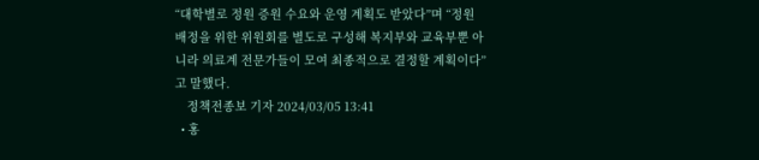“대학별로 정원 증원 수요와 운영 계획도 받았다”며 “정원 배정을 위한 위원회를 별도로 구성해 복지부와 교육부뿐 아니라 의료계 전문가들이 모여 최종적으로 결정할 계획이다”고 말했다.
    정책전종보 기자 2024/03/05 13:41
  • 홍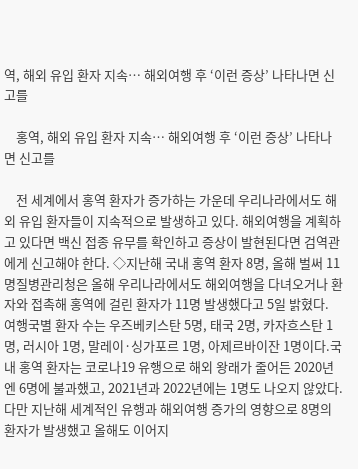역, 해외 유입 환자 지속… 해외여행 후 ‘이런 증상’ 나타나면 신고를

    홍역, 해외 유입 환자 지속… 해외여행 후 ‘이런 증상’ 나타나면 신고를

    전 세계에서 홍역 환자가 증가하는 가운데 우리나라에서도 해외 유입 환자들이 지속적으로 발생하고 있다. 해외여행을 계획하고 있다면 백신 접종 유무를 확인하고 증상이 발현된다면 검역관에게 신고해야 한다. ◇지난해 국내 홍역 환자 8명, 올해 벌써 11명질병관리청은 올해 우리나라에서도 해외여행을 다녀오거나 환자와 접촉해 홍역에 걸린 환자가 11명 발생했다고 5일 밝혔다. 여행국별 환자 수는 우즈베키스탄 5명, 태국 2명, 카자흐스탄 1명, 러시아 1명, 말레이·싱가포르 1명, 아제르바이잔 1명이다.국내 홍역 환자는 코로나19 유행으로 해외 왕래가 줄어든 2020년엔 6명에 불과했고, 2021년과 2022년에는 1명도 나오지 않았다. 다만 지난해 세계적인 유행과 해외여행 증가의 영향으로 8명의 환자가 발생했고 올해도 이어지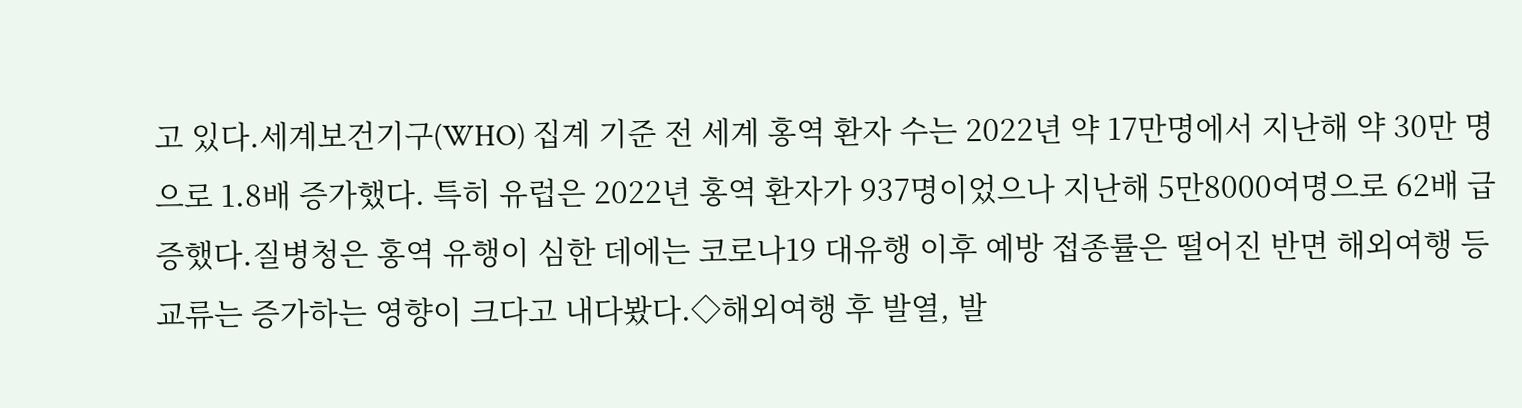고 있다.세계보건기구(WHO) 집계 기준 전 세계 홍역 환자 수는 2022년 약 17만명에서 지난해 약 30만 명으로 1.8배 증가했다. 특히 유럽은 2022년 홍역 환자가 937명이었으나 지난해 5만8000여명으로 62배 급증했다.질병청은 홍역 유행이 심한 데에는 코로나19 대유행 이후 예방 접종률은 떨어진 반면 해외여행 등 교류는 증가하는 영향이 크다고 내다봤다.◇해외여행 후 발열, 발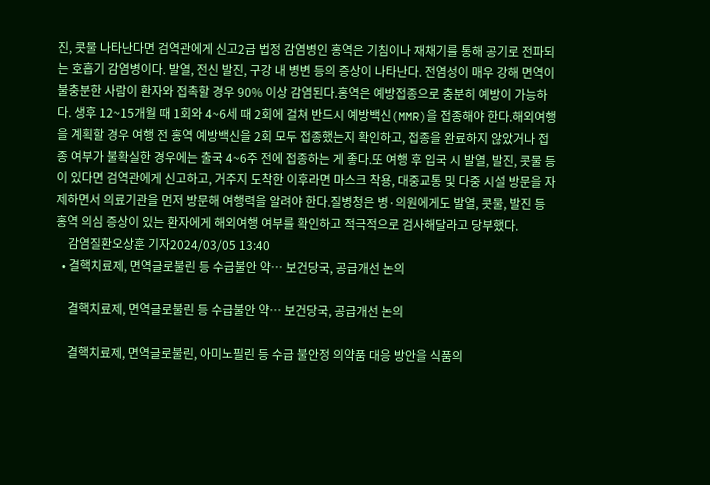진, 콧물 나타난다면 검역관에게 신고2급 법정 감염병인 홍역은 기침이나 재채기를 통해 공기로 전파되는 호흡기 감염병이다. 발열, 전신 발진, 구강 내 병변 등의 증상이 나타난다. 전염성이 매우 강해 면역이 불충분한 사람이 환자와 접촉할 경우 90% 이상 감염된다.홍역은 예방접종으로 충분히 예방이 가능하다. 생후 12~15개월 때 1회와 4~6세 때 2회에 걸쳐 반드시 예방백신(MMR)을 접종해야 한다.해외여행을 계획할 경우 여행 전 홍역 예방백신을 2회 모두 접종했는지 확인하고, 접종을 완료하지 않았거나 접종 여부가 불확실한 경우에는 출국 4~6주 전에 접종하는 게 좋다.또 여행 후 입국 시 발열, 발진, 콧물 등이 있다면 검역관에게 신고하고, 거주지 도착한 이후라면 마스크 착용, 대중교통 및 다중 시설 방문을 자제하면서 의료기관을 먼저 방문해 여행력을 알려야 한다.질병청은 병·의원에게도 발열, 콧물, 발진 등 홍역 의심 증상이 있는 환자에게 해외여행 여부를 확인하고 적극적으로 검사해달라고 당부했다.
    감염질환오상훈 기자2024/03/05 13:40
  • 결핵치료제, 면역글로불린 등 수급불안 약… 보건당국, 공급개선 논의

    결핵치료제, 면역글로불린 등 수급불안 약… 보건당국, 공급개선 논의

    결핵치료제, 면역글로불린, 아미노필린 등 수급 불안정 의약품 대응 방안을 식품의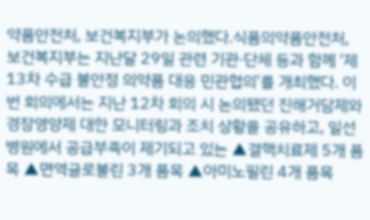약품안전처, 보건복지부가 논의했다.식품의약품안전처, 보건복지부는 지난달 29일 관련 기관·단체 등과 함께 '제13차 수급 불안정 의약품 대응 민관협의'를 개최했다. 이번 회의에서는 지난 12차 회의 시 논의됐던 진해거담제와 경장영양제 대한 모니터링과 조치 상황을 공유하고, 일선 병원에서 공급부족이 제기되고 있는 ▲결핵치료제 5개 품목 ▲면역글로불린 3개 품목 ▲아미노필린 4개 품목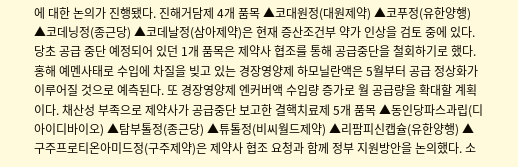에 대한 논의가 진행됐다. 진해거담제 4개 품목 ▲코대원정(대원제약) ▲코푸정(유한양행) ▲코데닝정(종근당) ▲코데날정(삼아제약)은 현재 증산조건부 약가 인상을 검토 중에 있다. 당초 공급 중단 예정되어 있던 1개 품목은 제약사 협조를 통해 공급중단을 철회하기로 했다. 홍해 예멘사태로 수입에 차질을 빚고 있는 경장영양제 하모닐란액은 5월부터 공급 정상화가 이루어질 것으로 예측된다. 또 경장영양제 엔커버액 수입량 증가로 월 공급량을 확대할 계획이다. 채산성 부족으로 제약사가 공급중단 보고한 결핵치료제 5개 품목 ▲동인당파스과립(디아이디바이오) ▲탐부톨정(종근당) ▲튜톨정(비씨월드제약) ▲리팜피신캡슐(유한양행) ▲구주프로티온아미드정(구주제약)은 제약사 협조 요청과 함께 정부 지원방안을 논의했다. 소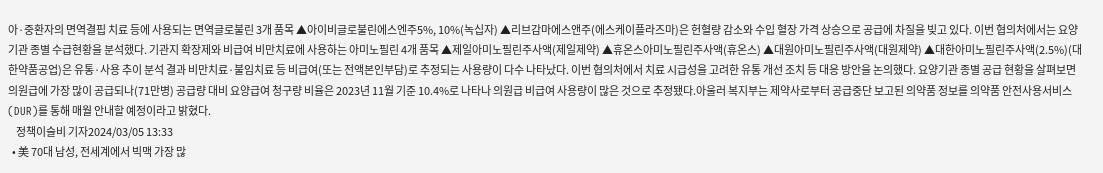아·중환자의 면역결핍 치료 등에 사용되는 면역글로불린 3개 품목 ▲아이비글로불린에스엔주5%, 10%(녹십자) ▲리브감마에스앤주(에스케이플라즈마)은 헌혈량 감소와 수입 혈장 가격 상승으로 공급에 차질을 빚고 있다. 이번 협의처에서는 요양기관 종별 수급현황을 분석했다. 기관지 확장제와 비급여 비만치료에 사용하는 아미노필린 4개 품목 ▲제일아미노필린주사액(제일제약) ▲휴온스아미노필린주사액(휴온스) ▲대원아미노필린주사액(대원제약) ▲대한아미노필린주사액(2.5%)(대한약품공업)은 유통·사용 추이 분석 결과 비만치료·불임치료 등 비급여(또는 전액본인부담)로 추정되는 사용량이 다수 나타났다. 이번 협의처에서 치료 시급성을 고려한 유통 개선 조치 등 대응 방안을 논의했다. 요양기관 종별 공급 현황을 살펴보면 의원급에 가장 많이 공급되나(71만병) 공급량 대비 요양급여 청구량 비율은 2023년 11월 기준 10.4%로 나타나 의원급 비급여 사용량이 많은 것으로 추정됐다.아울러 복지부는 제약사로부터 공급중단 보고된 의약품 정보를 의약품 안전사용서비스(DUR)를 통해 매월 안내할 예정이라고 밝혔다.
    정책이슬비 기자2024/03/05 13:33
  • 美 70대 남성, 전세계에서 빅맥 가장 많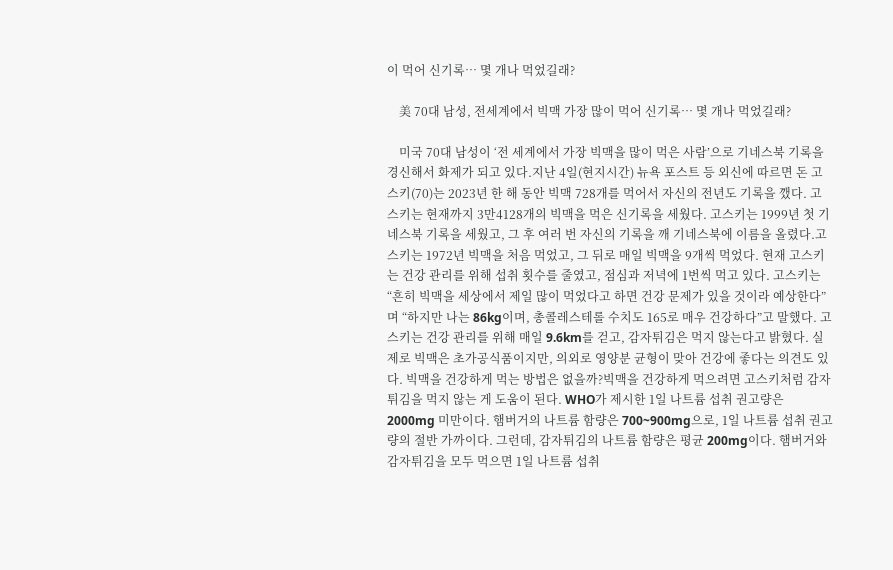이 먹어 신기록… 몇 개나 먹었길래?

    美 70대 남성, 전세계에서 빅맥 가장 많이 먹어 신기록… 몇 개나 먹었길래?

    미국 70대 남성이 ‘전 세계에서 가장 빅맥을 많이 먹은 사람’으로 기네스북 기록을 경신해서 화제가 되고 있다.지난 4일(현지시간) 뉴욕 포스트 등 외신에 따르면 돈 고스키(70)는 2023년 한 해 동안 빅맥 728개를 먹어서 자신의 전년도 기록을 깼다. 고스키는 현재까지 3만4128개의 빅맥을 먹은 신기록을 세웠다. 고스키는 1999년 첫 기네스북 기록을 세웠고, 그 후 여러 번 자신의 기록을 깨 기네스북에 이름을 올렸다.고스키는 1972년 빅맥을 처음 먹었고, 그 뒤로 매일 빅맥을 9개씩 먹었다. 현재 고스키는 건강 관리를 위해 섭취 횟수를 줄였고, 점심과 저녁에 1번씩 먹고 있다. 고스키는 “흔히 빅맥을 세상에서 제일 많이 먹었다고 하면 건강 문제가 있을 것이라 예상한다”며 “하지만 나는 86kg이며, 총콜레스테롤 수치도 165로 매우 건강하다”고 말했다. 고스키는 건강 관리를 위해 매일 9.6km를 걷고, 감자튀김은 먹지 않는다고 밝혔다. 실제로 빅맥은 초가공식품이지만, 의외로 영양분 균형이 맞아 건강에 좋다는 의견도 있다. 빅맥을 건강하게 먹는 방법은 없을까?빅맥을 건강하게 먹으려면 고스키처럼 감자튀김을 먹지 않는 게 도움이 된다. WHO가 제시한 1일 나트륨 섭취 권고량은 2000mg 미만이다. 햄버거의 나트륨 함량은 700~900mg으로, 1일 나트륨 섭취 권고량의 절반 가까이다. 그런데, 감자튀김의 나트륨 함량은 평균 200mg이다. 햄버거와 감자튀김을 모두 먹으면 1일 나트륨 섭취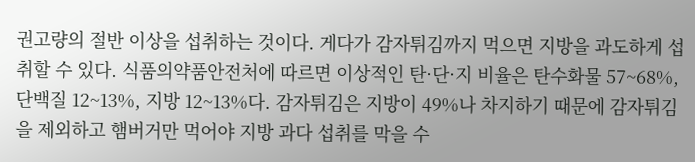권고량의 절반 이상을 섭취하는 것이다. 게다가 감자튀김까지 먹으면 지방을 과도하게 섭취할 수 있다. 식품의약품안전처에 따르면 이상적인 탄·단·지 비율은 탄수화물 57~68%, 단백질 12~13%, 지방 12~13%다. 감자튀김은 지방이 49%나 차지하기 때문에 감자튀김을 제외하고 햄버거만 먹어야 지방 과다 섭취를 막을 수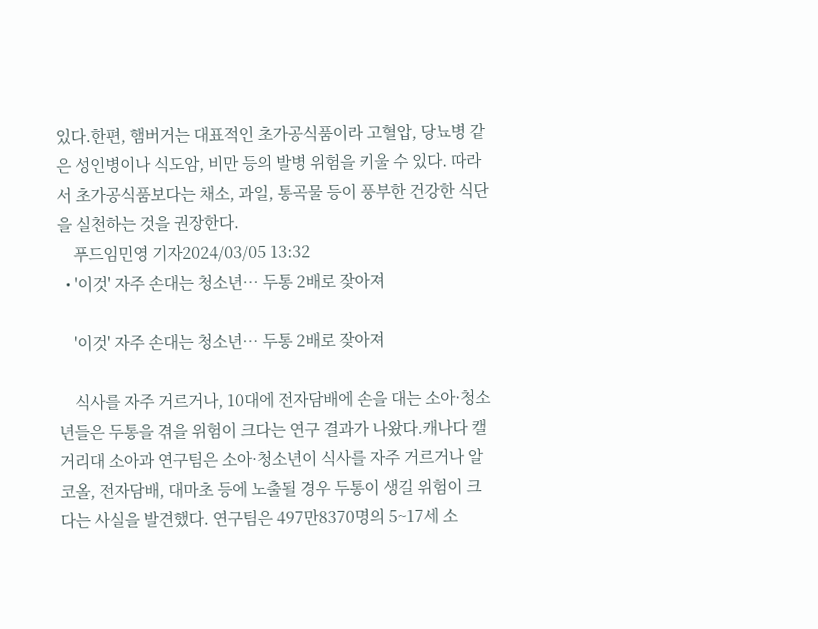있다.한편, 햄버거는 대표적인 초가공식품이라 고혈압, 당뇨병 같은 성인병이나 식도암, 비만 등의 발병 위험을 키울 수 있다. 따라서 초가공식품보다는 채소, 과일, 통곡물 등이 풍부한 건강한 식단을 실천하는 것을 권장한다.
    푸드임민영 기자2024/03/05 13:32
  • '이것' 자주 손대는 청소년… 두통 2배로 잦아져

    '이것' 자주 손대는 청소년… 두통 2배로 잦아져

    식사를 자주 거르거나, 10대에 전자담배에 손을 대는 소아·청소년들은 두통을 겪을 위험이 크다는 연구 결과가 나왔다.캐나다 캘거리대 소아과 연구팀은 소아·청소년이 식사를 자주 거르거나 알코올, 전자담배, 대마초 등에 노출될 경우 두통이 생길 위험이 크다는 사실을 발견했다. 연구팀은 497만8370명의 5~17세 소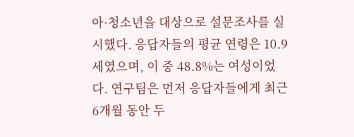아·청소년을 대상으로 설문조사를 실시했다. 응답자들의 평균 연령은 10.9세였으며, 이 중 48.8%는 여성이었다. 연구팀은 먼저 응답자들에게 최근 6개월 동안 두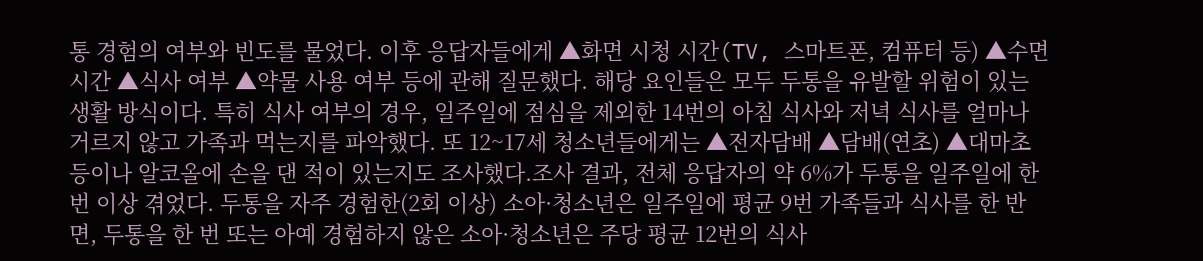통 경험의 여부와 빈도를 물었다. 이후 응답자들에게 ▲화면 시청 시간(TV, 스마트폰, 컴퓨터 등) ▲수면 시간 ▲식사 여부 ▲약물 사용 여부 등에 관해 질문했다. 해당 요인들은 모두 두통을 유발할 위험이 있는 생활 방식이다. 특히 식사 여부의 경우, 일주일에 점심을 제외한 14번의 아침 식사와 저녁 식사를 얼마나 거르지 않고 가족과 먹는지를 파악했다. 또 12~17세 청소년들에게는 ▲전자담배 ▲담배(연초) ▲대마초 등이나 알코올에 손을 댄 적이 있는지도 조사했다.조사 결과, 전체 응답자의 약 6%가 두통을 일주일에 한 번 이상 겪었다. 두통을 자주 경험한(2회 이상) 소아·청소년은 일주일에 평균 9번 가족들과 식사를 한 반면, 두통을 한 번 또는 아예 경험하지 않은 소아·청소년은 주당 평균 12번의 식사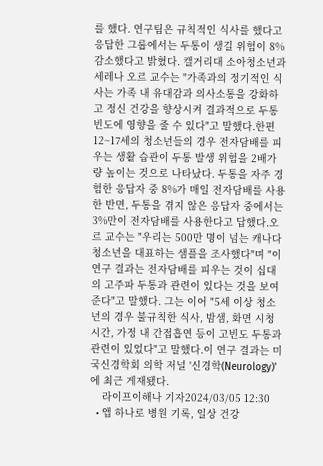를 했다. 연구팀은 규칙적인 식사를 했다고 응답한 그룹에서는 두통이 생길 위험이 8% 감소했다고 밝혔다. 캘거리대 소아청소년과 세레나 오르 교수는 "가족과의 정기적인 식사는 가족 내 유대감과 의사소통을 강화하고 정신 건강을 향상시켜 결과적으로 두통 빈도에 영향을 줄 수 있다"고 말했다.한편 12~17세의 청소년들의 경우 전자담배를 피우는 생활 습관이 두통 발생 위험을 2배가량 높이는 것으로 나타났다. 두통을 자주 경험한 응답자 중 8%가 매일 전자담배를 사용한 반면, 두통을 겪지 않은 응답자 중에서는 3%만이 전자담배를 사용한다고 답했다.오르 교수는 "우리는 500만 명이 넘는 캐나다 청소년을 대표하는 샘플을 조사했다"며 "이 연구 결과는 전자담배를 피우는 것이 십대의 고주파 두통과 관련이 있다는 것을 보여준다"고 말했다. 그는 이어 "5세 이상 청소년의 경우 불규칙한 식사, 밤샘, 화면 시청 시간, 가정 내 간접흡연 등이 고빈도 두통과 관련이 있었다"고 말했다.이 연구 결과는 미국신경학회 의학 저널 '신경학(Neurology)'에 최근 게재됐다.
    라이프이해나 기자2024/03/05 12:30
  • 앱 하나로 병원 기록, 일상 건강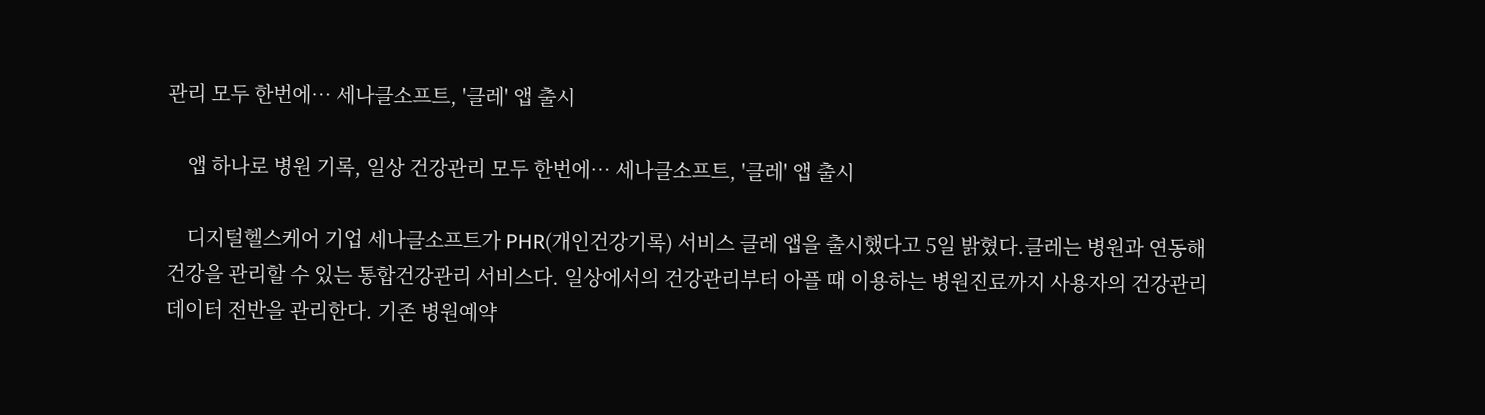관리 모두 한번에… 세나클소프트, '클레' 앱 출시

    앱 하나로 병원 기록, 일상 건강관리 모두 한번에… 세나클소프트, '클레' 앱 출시

    디지털헬스케어 기업 세나클소프트가 PHR(개인건강기록) 서비스 클레 앱을 출시했다고 5일 밝혔다.클레는 병원과 연동해 건강을 관리할 수 있는 통합건강관리 서비스다. 일상에서의 건강관리부터 아플 때 이용하는 병원진료까지 사용자의 건강관리 데이터 전반을 관리한다. 기존 병원예약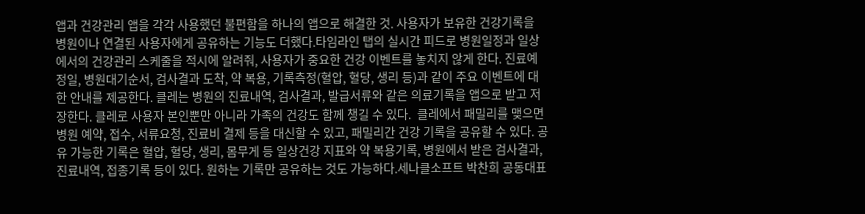앱과 건강관리 앱을 각각 사용했던 불편함을 하나의 앱으로 해결한 것. 사용자가 보유한 건강기록을 병원이나 연결된 사용자에게 공유하는 기능도 더했다.타임라인 탭의 실시간 피드로 병원일정과 일상에서의 건강관리 스케줄을 적시에 알려줘, 사용자가 중요한 건강 이벤트를 놓치지 않게 한다. 진료예정일, 병원대기순서, 검사결과 도착, 약 복용, 기록측정(혈압, 혈당, 생리 등)과 같이 주요 이벤트에 대한 안내를 제공한다. 클레는 병원의 진료내역, 검사결과, 발급서류와 같은 의료기록을 앱으로 받고 저장한다. 클레로 사용자 본인뿐만 아니라 가족의 건강도 함께 챙길 수 있다.  클레에서 패밀리를 맺으면 병원 예약, 접수, 서류요청, 진료비 결제 등을 대신할 수 있고, 패밀리간 건강 기록을 공유할 수 있다. 공유 가능한 기록은 혈압, 혈당, 생리, 몸무게 등 일상건강 지표와 약 복용기록, 병원에서 받은 검사결과, 진료내역, 접종기록 등이 있다. 원하는 기록만 공유하는 것도 가능하다.세나클소프트 박찬희 공동대표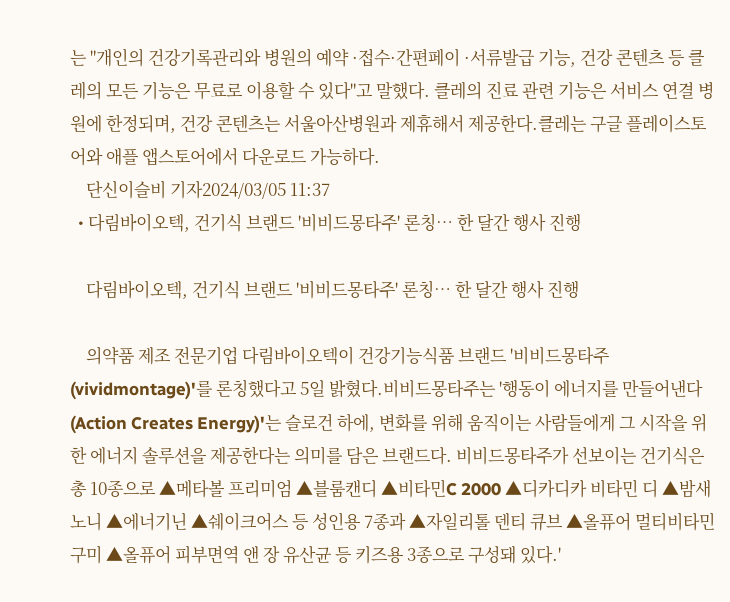는 "개인의 건강기록관리와 병원의 예약 ·접수·간편페이 ·서류발급 기능, 건강 콘텐츠 등 클레의 모든 기능은 무료로 이용할 수 있다"고 말했다. 클레의 진료 관련 기능은 서비스 연결 병원에 한정되며, 건강 콘텐츠는 서울아산병원과 제휴해서 제공한다.클레는 구글 플레이스토어와 애플 앱스토어에서 다운로드 가능하다.
    단신이슬비 기자2024/03/05 11:37
  • 다림바이오텍, 건기식 브랜드 '비비드몽타주' 론칭… 한 달간 행사 진행

    다림바이오텍, 건기식 브랜드 '비비드몽타주' 론칭… 한 달간 행사 진행

    의약품 제조 전문기업 다림바이오텍이 건강기능식품 브랜드 '비비드몽타주(vividmontage)'를 론칭했다고 5일 밝혔다.비비드몽타주는 '행동이 에너지를 만들어낸다(Action Creates Energy)'는 슬로건 하에, 변화를 위해 움직이는 사람들에게 그 시작을 위한 에너지 솔루션을 제공한다는 의미를 담은 브랜드다. 비비드몽타주가 선보이는 건기식은 총 10종으로 ▲메타볼 프리미엄 ▲블룸캔디 ▲비타민C 2000 ▲디카디카 비타민 디 ▲밤새노니 ▲에너기닌 ▲쉐이크어스 등 성인용 7종과 ▲자일리톨 덴티 큐브 ▲올퓨어 멀티비타민 구미 ▲올퓨어 피부면역 앤 장 유산균 등 키즈용 3종으로 구성돼 있다.'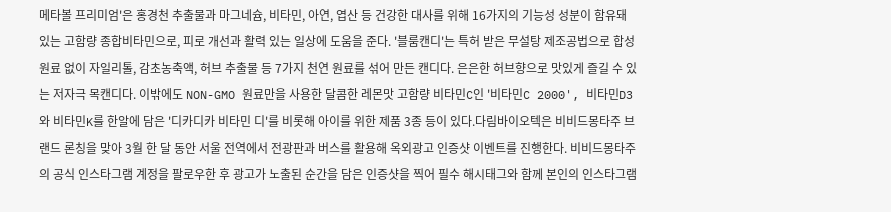메타볼 프리미엄'은 홍경천 추출물과 마그네슘, 비타민, 아연, 엽산 등 건강한 대사를 위해 16가지의 기능성 성분이 함유돼 있는 고함량 종합비타민으로, 피로 개선과 활력 있는 일상에 도움을 준다. '블룸캔디'는 특허 받은 무설탕 제조공법으로 합성원료 없이 자일리톨, 감초농축액, 허브 추출물 등 7가지 천연 원료를 섞어 만든 캔디다. 은은한 허브향으로 맛있게 즐길 수 있는 저자극 목캔디다. 이밖에도 NON-GMO 원료만을 사용한 달콤한 레몬맛 고함량 비타민C인 '비타민C 2000', 비타민D3와 비타민K를 한알에 담은 '디카디카 비타민 디'를 비롯해 아이를 위한 제품 3종 등이 있다.다림바이오텍은 비비드몽타주 브랜드 론칭을 맞아 3월 한 달 동안 서울 전역에서 전광판과 버스를 활용해 옥외광고 인증샷 이벤트를 진행한다. 비비드몽타주의 공식 인스타그램 계정을 팔로우한 후 광고가 노출된 순간을 담은 인증샷을 찍어 필수 해시태그와 함께 본인의 인스타그램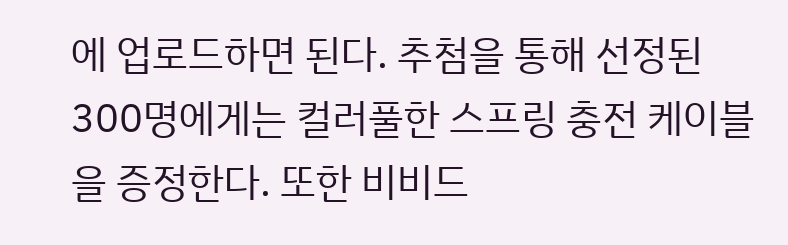에 업로드하면 된다. 추첨을 통해 선정된 300명에게는 컬러풀한 스프링 충전 케이블을 증정한다. 또한 비비드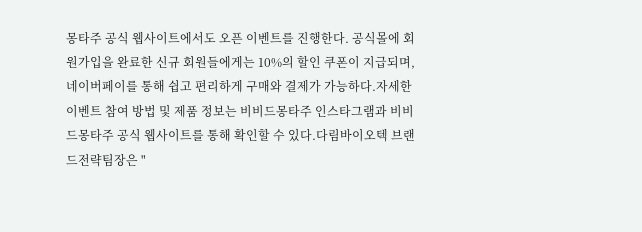몽타주 공식 웹사이트에서도 오픈 이벤트를 진행한다. 공식몰에 회원가입을 완료한 신규 회원들에게는 10%의 할인 쿠폰이 지급되며, 네이버페이를 통해 쉽고 편리하게 구매와 결제가 가능하다.자세한 이벤트 참여 방법 및 제품 정보는 비비드몽타주 인스타그램과 비비드몽타주 공식 웹사이트를 통해 확인할 수 있다.다림바이오텍 브랜드전략팀장은 "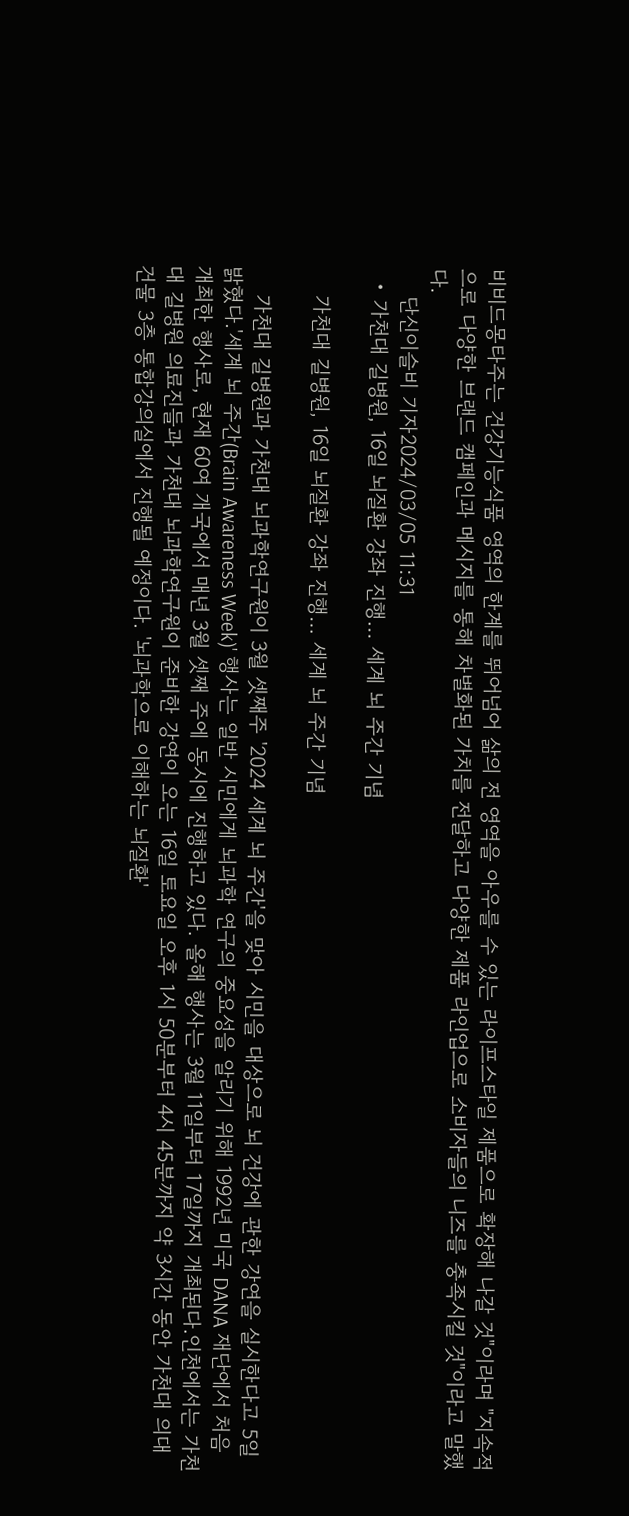비비드몽타주는 건강기능식품 영역의 한계를 뛰어넘어 삶의 전 영역을 아우를 수 있는 라이프스타일 제품으로 확장해 나갈 것"이라며 "지속적으로 다양한 브랜드 캠페인과 메시지를 통해 차별화된 가치를 전달하고 다양한 제품 라인업으로 소비자들의 니즈를 충족시킬 것"이라고 말했다.
    단신이슬비 기자2024/03/05 11:31
  • 가천대 길병원, 16일 뇌질환 강좌 진행… 세계 뇌 주간 기념

    가천대 길병원, 16일 뇌질환 강좌 진행… 세계 뇌 주간 기념

    가천대 길병원과 가천대 뇌과학연구원이 3월 셋째주 '2024 세계 뇌 주간'을 맞아 시민을 대상으로 뇌 건강에 관한 강연을 실시한다고 5일 밝혔다.'세계 뇌 주간(Brain Awareness Week)' 행사는 일반 시민에게 뇌과학 연구의 중요성을 알리기 위해 1992년 미국 DANA 재단에서 처음 개최한 행사로, 현재 60여 개국에서 매년 3월 셋째 주에 동시에 진행하고 있다. 올해 행사는 3월 11일부터 17일까지 개최된다.인천에서는 가천대 길병원 의료진들과 가천대 뇌과학연구원이 준비한 강연이 오는 16일 토요일 오후 1시 50분부터 4시 45분까지 약 3시간 동안 가천대 의대 건물 3층 통합강의실에서 진행될 예정이다. '뇌과학으로 이해하는 뇌질환'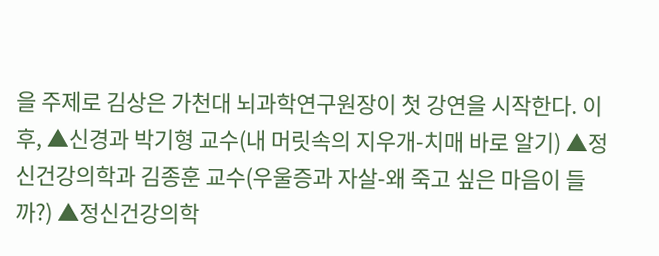을 주제로 김상은 가천대 뇌과학연구원장이 첫 강연을 시작한다. 이후, ▲신경과 박기형 교수(내 머릿속의 지우개-치매 바로 알기) ▲정신건강의학과 김종훈 교수(우울증과 자살-왜 죽고 싶은 마음이 들까?) ▲정신건강의학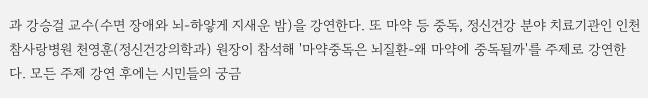과 강승걸 교수(수면 장애와 뇌-하얗게 지새운 밤)을 강연한다. 또 마약 등 중독, 정신건강 분야 치료기관인 인천참사랑병원 천영훈(정신건강의학과) 원장이 참석해 '마약중독은 뇌질환-왜 마약에 중독될까'를 주제로 강연한다. 모든 주제 강연 후에는 시민들의 궁금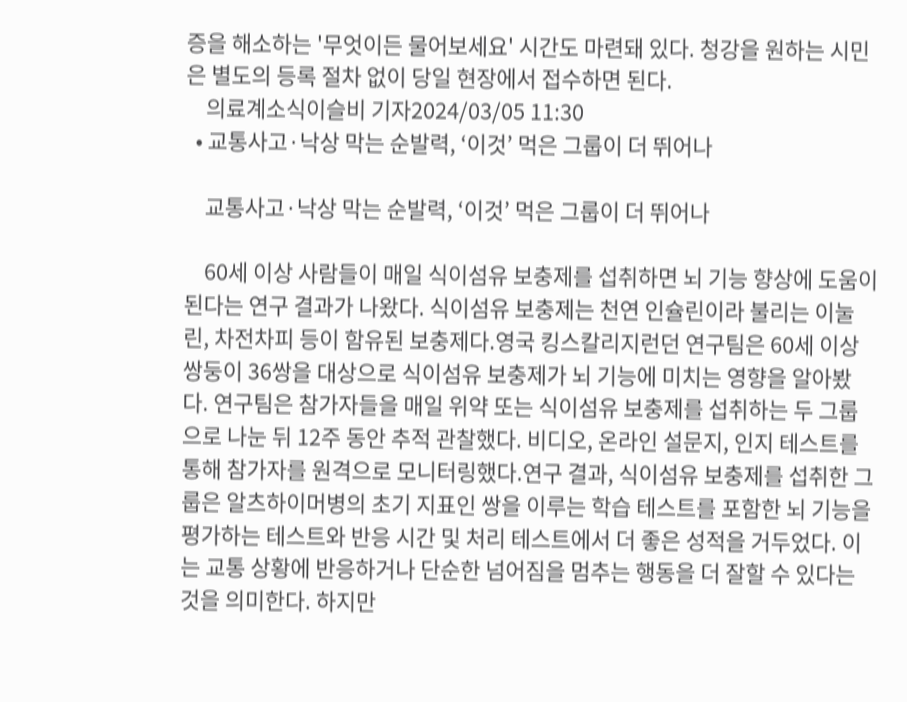증을 해소하는 '무엇이든 물어보세요' 시간도 마련돼 있다. 청강을 원하는 시민은 별도의 등록 절차 없이 당일 현장에서 접수하면 된다.
    의료계소식이슬비 기자2024/03/05 11:30
  • 교통사고·낙상 막는 순발력, ‘이것’ 먹은 그룹이 더 뛰어나

    교통사고·낙상 막는 순발력, ‘이것’ 먹은 그룹이 더 뛰어나

    60세 이상 사람들이 매일 식이섬유 보충제를 섭취하면 뇌 기능 향상에 도움이 된다는 연구 결과가 나왔다. 식이섬유 보충제는 천연 인슐린이라 불리는 이눌린, 차전차피 등이 함유된 보충제다.영국 킹스칼리지런던 연구팀은 60세 이상 쌍둥이 36쌍을 대상으로 식이섬유 보충제가 뇌 기능에 미치는 영향을 알아봤다. 연구팀은 참가자들을 매일 위약 또는 식이섬유 보충제를 섭취하는 두 그룹으로 나눈 뒤 12주 동안 추적 관찰했다. 비디오, 온라인 설문지, 인지 테스트를 통해 참가자를 원격으로 모니터링했다.연구 결과, 식이섬유 보충제를 섭취한 그룹은 알츠하이머병의 초기 지표인 쌍을 이루는 학습 테스트를 포함한 뇌 기능을 평가하는 테스트와 반응 시간 및 처리 테스트에서 더 좋은 성적을 거두었다. 이는 교통 상황에 반응하거나 단순한 넘어짐을 멈추는 행동을 더 잘할 수 있다는 것을 의미한다. 하지만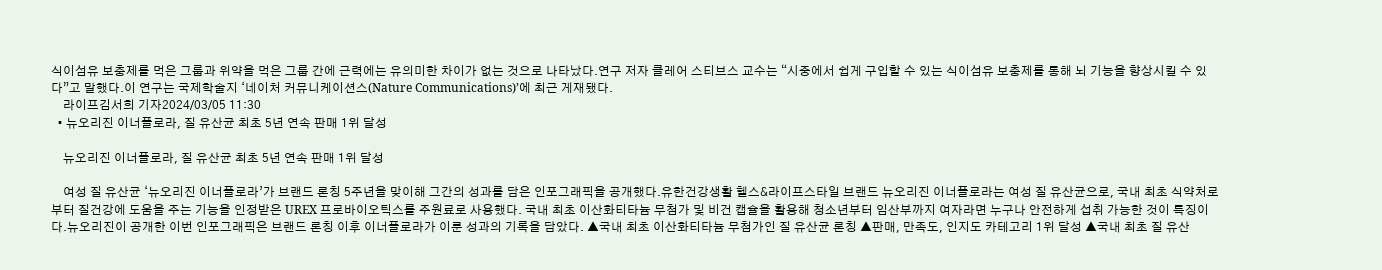식이섬유 보충제를 먹은 그룹과 위약을 먹은 그룹 간에 근력에는 유의미한 차이가 없는 것으로 나타났다.연구 저자 클레어 스티브스 교수는 “시중에서 쉽게 구입할 수 있는 식이섬유 보충제를 통해 뇌 기능을 향상시킬 수 있다”고 말했다.이 연구는 국제학술지 ‘네이처 커뮤니케이션스(Nature Communications)’에 최근 게재됐다.
    라이프김서희 기자2024/03/05 11:30
  • 뉴오리진 이너플로라, 질 유산균 최초 5년 연속 판매 1위 달성

    뉴오리진 이너플로라, 질 유산균 최초 5년 연속 판매 1위 달성

    여성 질 유산균 ‘뉴오리진 이너플로라’가 브랜드 론칭 5주년을 맞이해 그간의 성과를 담은 인포그래픽을 공개했다.유한건강생활 헬스&라이프스타일 브랜드 뉴오리진 이너플로라는 여성 질 유산균으로, 국내 최초 식약처로부터 질건강에 도움을 주는 기능을 인정받은 UREX 프로바이오틱스를 주원료로 사용했다. 국내 최초 이산화티타늄 무첨가 및 비건 캡슐을 활용해 청소년부터 임산부까지 여자라면 누구나 안전하게 섭취 가능한 것이 특징이다.뉴오리진이 공개한 이번 인포그래픽은 브랜드 론칭 이후 이너플로라가 이룬 성과의 기록을 담았다. ▲국내 최초 이산화티타늄 무첨가인 질 유산균 론칭 ▲판매, 만족도, 인지도 카테고리 1위 달성 ▲국내 최초 질 유산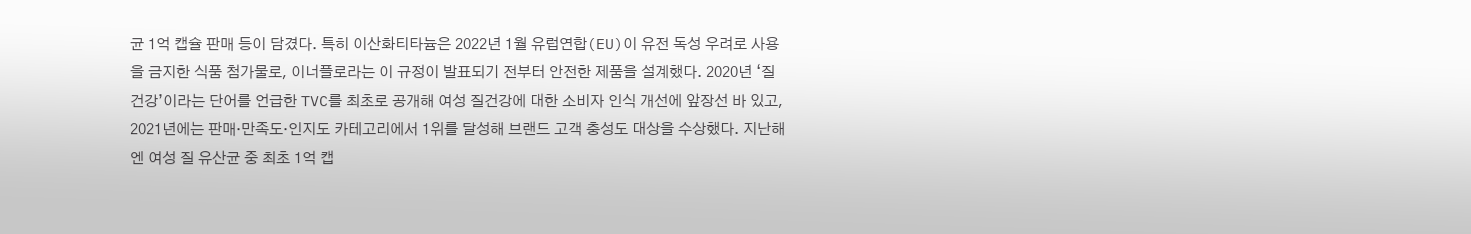균 1억 캡슐 판매 등이 담겼다. 특히 이산화티타늄은 2022년 1월 유럽연합(EU)이 유전 독성 우려로 사용을 금지한 식품 첨가물로, 이너플로라는 이 규정이 발표되기 전부터 안전한 제품을 설계했다. 2020년 ‘질건강’이라는 단어를 언급한 TVC를 최초로 공개해 여성 질건강에 대한 소비자 인식 개선에 앞장선 바 있고, 2021년에는 판매·만족도·인지도 카테고리에서 1위를 달성해 브랜드 고객 충성도 대상을 수상했다. 지난해엔 여성 질 유산균 중 최초 1억 캡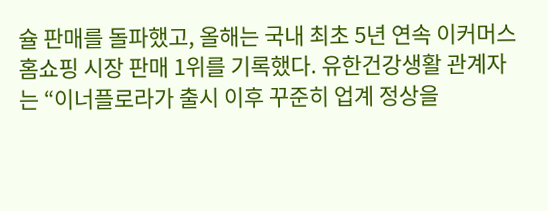슐 판매를 돌파했고, 올해는 국내 최초 5년 연속 이커머스 홈쇼핑 시장 판매 1위를 기록했다. 유한건강생활 관계자는 “이너플로라가 출시 이후 꾸준히 업계 정상을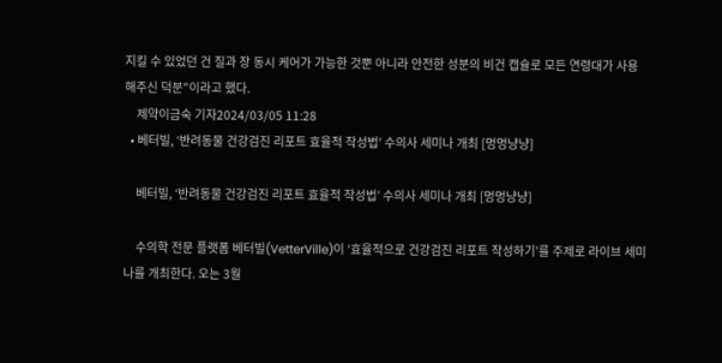지킬 수 있었던 건 질과 장 동시 케어가 가능한 것뿐 아니라 안전한 성분의 비건 캡슐로 모든 연령대가 사용해주신 덕분"이라고 했다.
    제약이금숙 기자2024/03/05 11:28
  • 베터빌, ‘반려동물 건강검진 리포트 효율적 작성법’ 수의사 세미나 개최 [멍멍냥냥]

    베터빌, ‘반려동물 건강검진 리포트 효율적 작성법’ 수의사 세미나 개최 [멍멍냥냥]

    수의학 전문 플랫폼 베터빌(VetterVille)이 ‘효율적으로 건강검진 리포트 작성하기’를 주제로 라이브 세미나를 개최한다. 오는 3월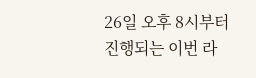26일 오후 8시부터 진행되는 이번 라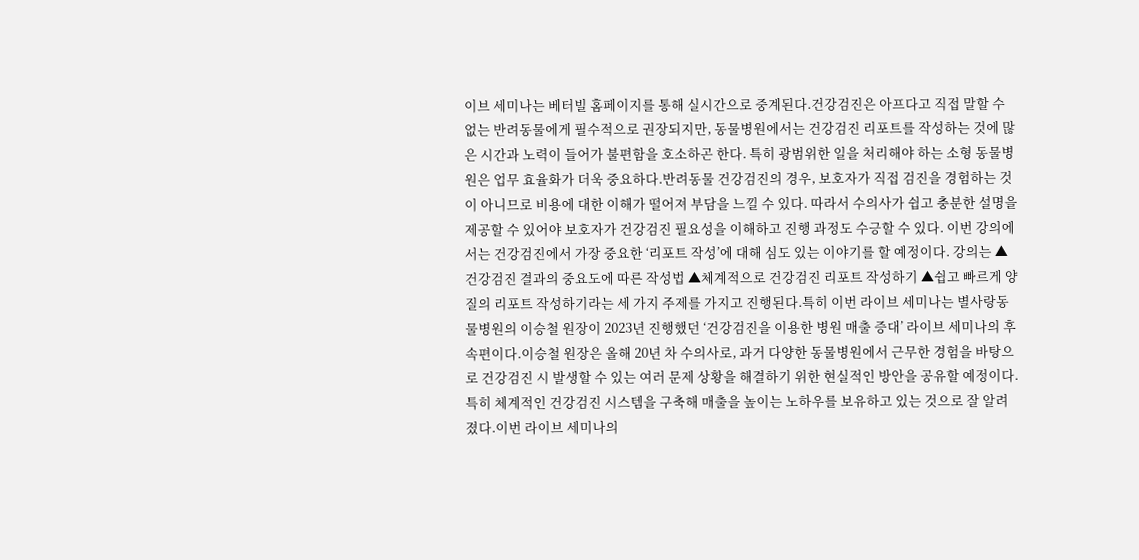이브 세미나는 베터빌 홈페이지를 통해 실시간으로 중계된다.건강검진은 아프다고 직접 말할 수 없는 반려동물에게 필수적으로 권장되지만, 동물병원에서는 건강검진 리포트를 작성하는 것에 많은 시간과 노력이 들어가 불편함을 호소하곤 한다. 특히 광범위한 일을 처리해야 하는 소형 동물병원은 업무 효율화가 더욱 중요하다.반려동물 건강검진의 경우, 보호자가 직접 검진을 경험하는 것이 아니므로 비용에 대한 이해가 떨어져 부담을 느낄 수 있다. 따라서 수의사가 쉽고 충분한 설명을 제공할 수 있어야 보호자가 건강검진 필요성을 이해하고 진행 과정도 수긍할 수 있다. 이번 강의에서는 건강검진에서 가장 중요한 ‘리포트 작성’에 대해 심도 있는 이야기를 할 예정이다. 강의는 ▲건강검진 결과의 중요도에 따른 작성법 ▲체계적으로 건강검진 리포트 작성하기 ▲쉽고 빠르게 양질의 리포트 작성하기라는 세 가지 주제를 가지고 진행된다.특히 이번 라이브 세미나는 별사랑동물병원의 이승철 원장이 2023년 진행했던 ‘건강검진을 이용한 병원 매출 증대’ 라이브 세미나의 후속편이다.이승철 원장은 올해 20년 차 수의사로, 과거 다양한 동물병원에서 근무한 경험을 바탕으로 건강검진 시 발생할 수 있는 여러 문제 상황을 해결하기 위한 현실적인 방안을 공유할 예정이다. 특히 체계적인 건강검진 시스템을 구축해 매출을 높이는 노하우를 보유하고 있는 것으로 잘 알려졌다.이번 라이브 세미나의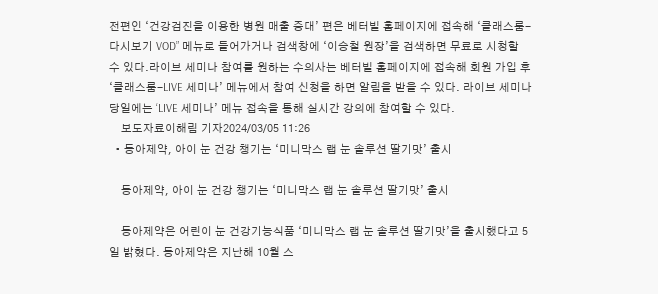전편인 ‘건강검진을 이용한 병원 매출 증대’ 편은 베터빌 홈페이지에 접속해 ‘클래스룸-다시보기 VOD” 메뉴로 들어가거나 검색창에 ‘이승철 원장’을 검색하면 무료로 시청할 수 있다.라이브 세미나 참여를 원하는 수의사는 베터빌 홈페이지에 접속해 회원 가입 후 ‘클래스룸-LIVE 세미나’ 메뉴에서 참여 신청을 하면 알림을 받을 수 있다. 라이브 세미나 당일에는 ‘LIVE 세미나’ 메뉴 접속을 통해 실시간 강의에 참여할 수 있다.
    보도자료이해림 기자2024/03/05 11:26
  • 동아제약, 아이 눈 건강 챙기는 ‘미니막스 랩 눈 솔루션 딸기맛’ 출시

    동아제약, 아이 눈 건강 챙기는 ‘미니막스 랩 눈 솔루션 딸기맛’ 출시

    동아제약은 어린이 눈 건강기능식품 ‘미니막스 랩 눈 솔루션 딸기맛’을 출시했다고 5일 밝혔다. 동아제약은 지난해 10월 스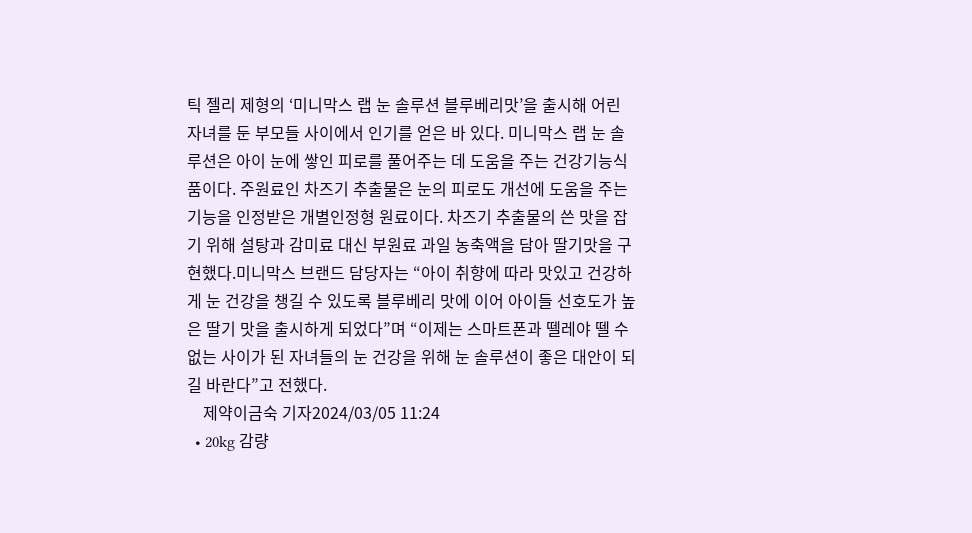틱 젤리 제형의 ‘미니막스 랩 눈 솔루션 블루베리맛’을 출시해 어린 자녀를 둔 부모들 사이에서 인기를 얻은 바 있다. 미니막스 랩 눈 솔루션은 아이 눈에 쌓인 피로를 풀어주는 데 도움을 주는 건강기능식품이다. 주원료인 차즈기 추출물은 눈의 피로도 개선에 도움을 주는 기능을 인정받은 개별인정형 원료이다. 차즈기 추출물의 쓴 맛을 잡기 위해 설탕과 감미료 대신 부원료 과일 농축액을 담아 딸기맛을 구현했다.미니막스 브랜드 담당자는 “아이 취향에 따라 맛있고 건강하게 눈 건강을 챙길 수 있도록 블루베리 맛에 이어 아이들 선호도가 높은 딸기 맛을 출시하게 되었다”며 “이제는 스마트폰과 뗄레야 뗄 수 없는 사이가 된 자녀들의 눈 건강을 위해 눈 솔루션이 좋은 대안이 되길 바란다”고 전했다.
    제약이금숙 기자2024/03/05 11:24
  • 20kg 감량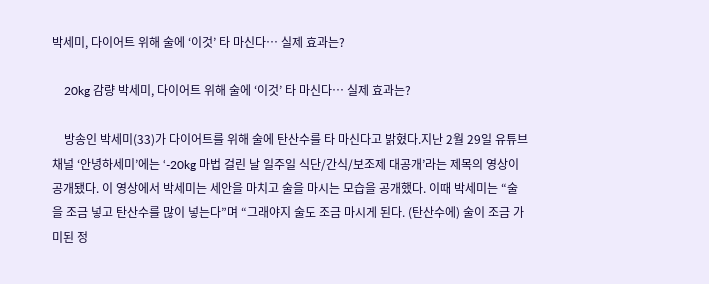박세미, 다이어트 위해 술에 ‘이것’ 타 마신다… 실제 효과는?

    20kg 감량 박세미, 다이어트 위해 술에 ‘이것’ 타 마신다… 실제 효과는?

    방송인 박세미(33)가 다이어트를 위해 술에 탄산수를 타 마신다고 밝혔다.지난 2월 29일 유튜브 채널 ‘안녕하세미’에는 ‘-20kg 마법 걸린 날 일주일 식단/간식/보조제 대공개’라는 제목의 영상이 공개됐다. 이 영상에서 박세미는 세안을 마치고 술을 마시는 모습을 공개했다. 이때 박세미는 “술을 조금 넣고 탄산수를 많이 넣는다”며 “그래야지 술도 조금 마시게 된다. (탄산수에) 술이 조금 가미된 정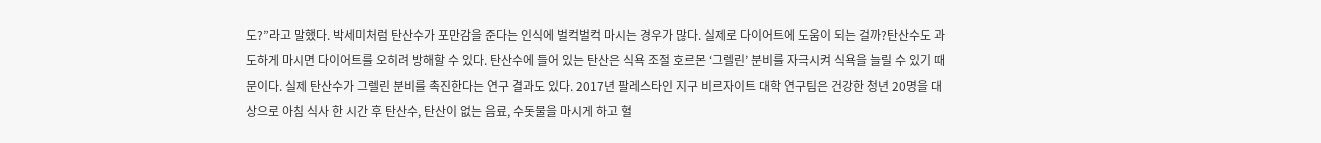도?”라고 말했다. 박세미처럼 탄산수가 포만감을 준다는 인식에 벌컥벌컥 마시는 경우가 많다. 실제로 다이어트에 도움이 되는 걸까?탄산수도 과도하게 마시면 다이어트를 오히려 방해할 수 있다. 탄산수에 들어 있는 탄산은 식욕 조절 호르몬 ‘그렐린’ 분비를 자극시켜 식욕을 늘릴 수 있기 때문이다. 실제 탄산수가 그렐린 분비를 촉진한다는 연구 결과도 있다. 2017년 팔레스타인 지구 비르자이트 대학 연구팀은 건강한 청년 20명을 대상으로 아침 식사 한 시간 후 탄산수, 탄산이 없는 음료, 수돗물을 마시게 하고 혈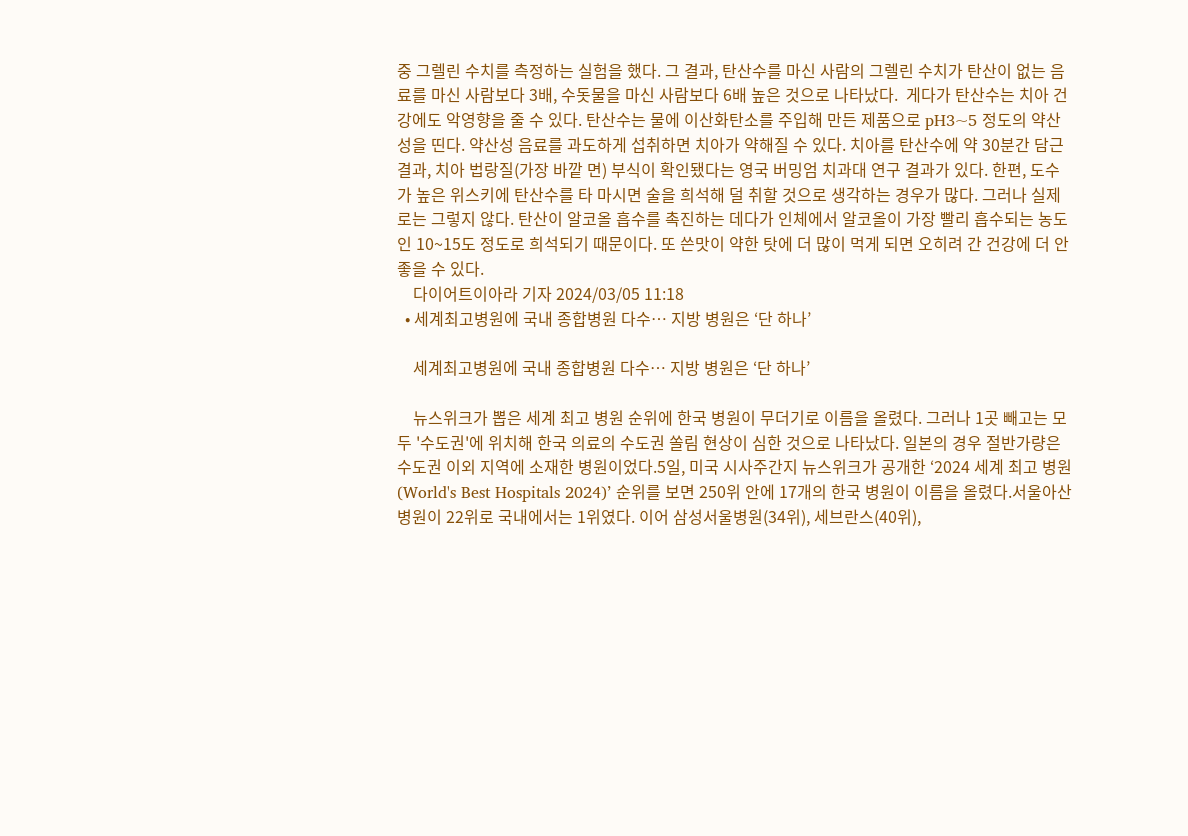중 그렐린 수치를 측정하는 실험을 했다. 그 결과, 탄산수를 마신 사람의 그렐린 수치가 탄산이 없는 음료를 마신 사람보다 3배, 수돗물을 마신 사람보다 6배 높은 것으로 나타났다.  게다가 탄산수는 치아 건강에도 악영향을 줄 수 있다. 탄산수는 물에 이산화탄소를 주입해 만든 제품으로 pH3~5 정도의 약산성을 띤다. 약산성 음료를 과도하게 섭취하면 치아가 약해질 수 있다. 치아를 탄산수에 약 30분간 담근 결과, 치아 법랑질(가장 바깥 면) 부식이 확인됐다는 영국 버밍엄 치과대 연구 결과가 있다. 한편, 도수가 높은 위스키에 탄산수를 타 마시면 술을 희석해 덜 취할 것으로 생각하는 경우가 많다. 그러나 실제로는 그렇지 않다. 탄산이 알코올 흡수를 촉진하는 데다가 인체에서 알코올이 가장 빨리 흡수되는 농도인 10~15도 정도로 희석되기 때문이다. 또 쓴맛이 약한 탓에 더 많이 먹게 되면 오히려 간 건강에 더 안 좋을 수 있다.
    다이어트이아라 기자 2024/03/05 11:18
  • 세계최고병원에 국내 종합병원 다수… 지방 병원은 ‘단 하나’

    세계최고병원에 국내 종합병원 다수… 지방 병원은 ‘단 하나’

    뉴스위크가 뽑은 세계 최고 병원 순위에 한국 병원이 무더기로 이름을 올렸다. 그러나 1곳 빼고는 모두 '수도권'에 위치해 한국 의료의 수도권 쏠림 현상이 심한 것으로 나타났다. 일본의 경우 절반가량은 수도권 이외 지역에 소재한 병원이었다.5일, 미국 시사주간지 뉴스위크가 공개한 ‘2024 세계 최고 병원(World's Best Hospitals 2024)’ 순위를 보면 250위 안에 17개의 한국 병원이 이름을 올렸다.서울아산병원이 22위로 국내에서는 1위였다. 이어 삼성서울병원(34위), 세브란스(40위),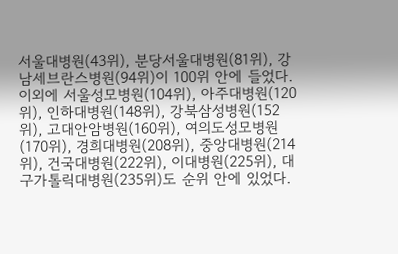서울대병원(43위), 분당서울대병원(81위), 강남세브란스병원(94위)이 100위 안에 들었다. 이외에 서울성모병원(104위), 아주대병원(120위), 인하대병원(148위), 강북삼성병원(152위), 고대안암병원(160위), 여의도성모병원(170위), 경희대병원(208위), 중앙대병원(214위), 건국대병원(222위), 이대병원(225위), 대구가톨릭대병원(235위)도 순위 안에 있었다.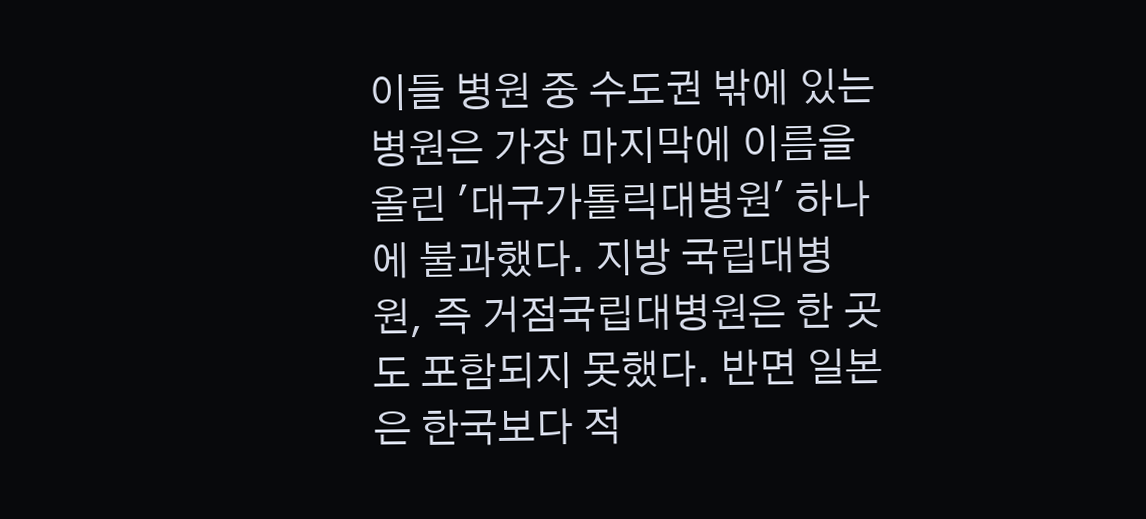이들 병원 중 수도권 밖에 있는 병원은 가장 마지막에 이름을 올린 '대구가톨릭대병원' 하나에 불과했다. 지방 국립대병원, 즉 거점국립대병원은 한 곳도 포함되지 못했다. 반면 일본은 한국보다 적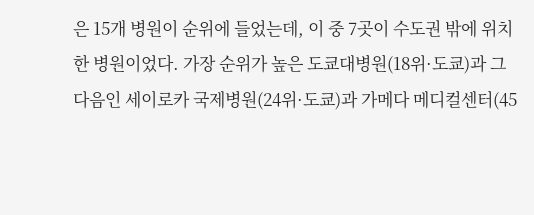은 15개 병원이 순위에 들었는데, 이 중 7곳이 수도권 밖에 위치한 병원이었다. 가장 순위가 높은 도쿄대병원(18위·도쿄)과 그다음인 세이로카 국제병원(24위·도쿄)과 가메다 메디컬센터(45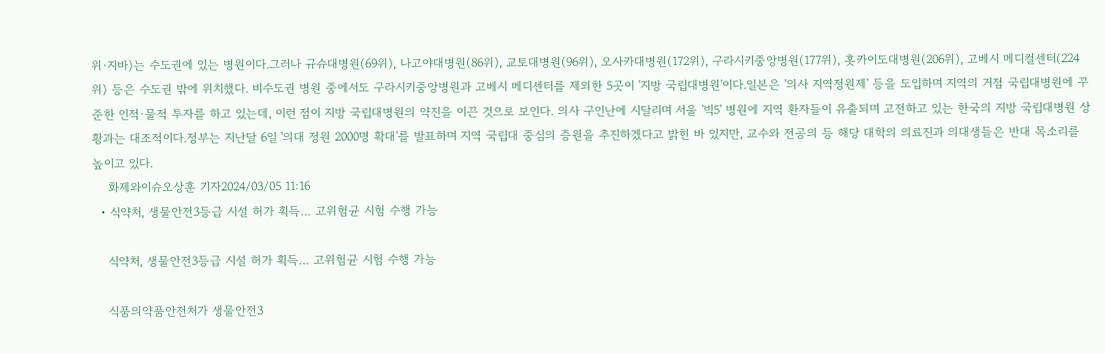위·지바)는 수도권에 있는 병원이다.그러나 규슈대병원(69위), 나고야대병원(86위), 교토대병원(96위), 오사카대병원(172위), 구라시키중앙병원(177위), 홋카이도대병원(206위), 고베시 메디컬센터(224위) 등은 수도권 밖에 위치했다. 비수도권 병원 중에서도 구라시키중앙병원과 고베시 메디센터를 제외한 5곳이 '지방 국립대병원'이다.일본은 '의사 지역정원제' 등을 도입하며 지역의 거점 국립대병원에 꾸준한 인적·물적 투자를 하고 있는데, 이런 점이 지방 국립대병원의 약진을 이끈 것으로 보인다. 의사 구인난에 시달리며 서울 '빅5' 병원에 지역 환자들이 유출되며 고전하고 있는 한국의 지방 국립대병원 상황과는 대조적이다.정부는 지난달 6일 '의대 정원 2000명 확대'를 발표하며 지역 국립대 중심의 증원을 추진하겠다고 밝힌 바 있지만, 교수와 전공의 등 해당 대학의 의료진과 의대생들은 반대 목소리를 높이고 있다.
    화제와이슈오상훈 기자2024/03/05 11:16
  • 식약처, 생물안전3등급 시설 허가 획득… 고위험균 시험 수행 가능

    식약처, 생물안전3등급 시설 허가 획득… 고위험균 시험 수행 가능

    식품의약품안전처가 생물안전3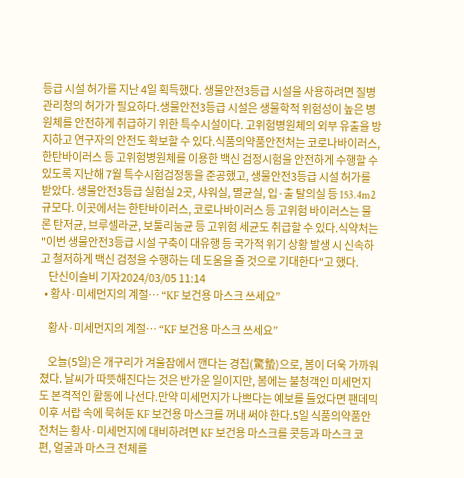등급 시설 허가를 지난 4일 획득했다. 생물안전3등급 시설을 사용하려면 질병관리청의 허가가 필요하다.생물안전3등급 시설은 생물학적 위험성이 높은 병원체를 안전하게 취급하기 위한 특수시설이다. 고위험병원체의 외부 유출을 방지하고 연구자의 안전도 확보할 수 있다.식품의약품안전처는 코로나바이러스, 한탄바이러스 등 고위험병원체를 이용한 백신 검정시험을 안전하게 수행할 수 있도록 지난해 7월 특수시험검정동을 준공했고, 생물안전3등급 시설 허가를 받았다. 생물안전3등급 실험실 2곳, 샤워실, 멸균실, 입·출 탈의실 등 153.4m2 규모다. 이곳에서는 한탄바이러스, 코로나바이러스 등 고위험 바이러스는 물론 탄저균, 브루셀라균, 보툴리눔균 등 고위험 세균도 취급할 수 있다.식약처는 "이번 생물안전3등급 시설 구축이 대유행 등 국가적 위기 상황 발생 시 신속하고 철저하게 백신 검정을 수행하는 데 도움을 줄 것으로 기대한다"고 했다.
    단신이슬비 기자2024/03/05 11:14
  • 황사·미세먼지의 계절… “KF 보건용 마스크 쓰세요”

    황사·미세먼지의 계절… “KF 보건용 마스크 쓰세요”

    오늘(5일)은 개구리가 겨울잠에서 깬다는 경칩(驚蟄)으로, 봄이 더욱 가까워졌다. 날씨가 따뜻해진다는 것은 반가운 일이지만, 봄에는 불청객인 미세먼지도 본격적인 활동에 나선다.만약 미세먼지가 나쁘다는 예보를 들었다면 팬데믹 이후 서랍 속에 묵혀둔 KF 보건용 마스크를 꺼내 써야 한다.5일 식품의약품안전처는 황사·미세먼지에 대비하려면 KF 보건용 마스크를 콧등과 마스크 코 편, 얼굴과 마스크 전체를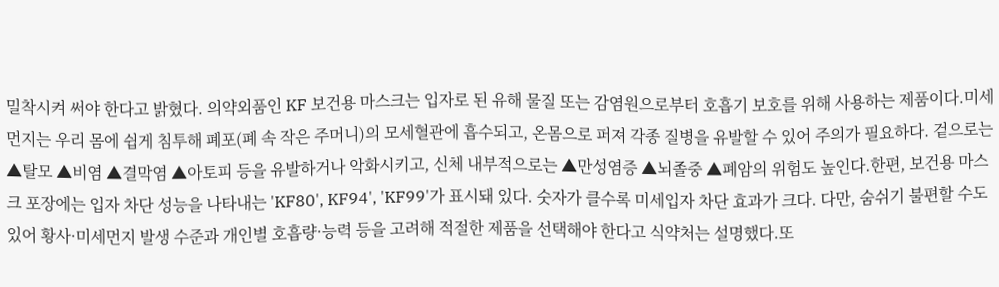밀착시켜 써야 한다고 밝혔다. 의약외품인 KF 보건용 마스크는 입자로 된 유해 물질 또는 감염원으로부터 호흡기 보호를 위해 사용하는 제품이다.미세먼지는 우리 몸에 쉽게 침투해 폐포(폐 속 작은 주머니)의 모세혈관에 흡수되고, 온몸으로 퍼져 각종 질병을 유발할 수 있어 주의가 필요하다. 겉으로는 ▲탈모 ▲비염 ▲결막염 ▲아토피 등을 유발하거나 악화시키고, 신체 내부적으로는 ▲만성염증 ▲뇌졸중 ▲폐암의 위험도 높인다.한편, 보건용 마스크 포장에는 입자 차단 성능을 나타내는 'KF80', KF94', 'KF99'가 표시돼 있다. 숫자가 클수록 미세입자 차단 효과가 크다. 다만, 숨쉬기 불편할 수도 있어 황사·미세먼지 발생 수준과 개인별 호흡량·능력 등을 고려해 적절한 제품을 선택해야 한다고 식약처는 설명했다.또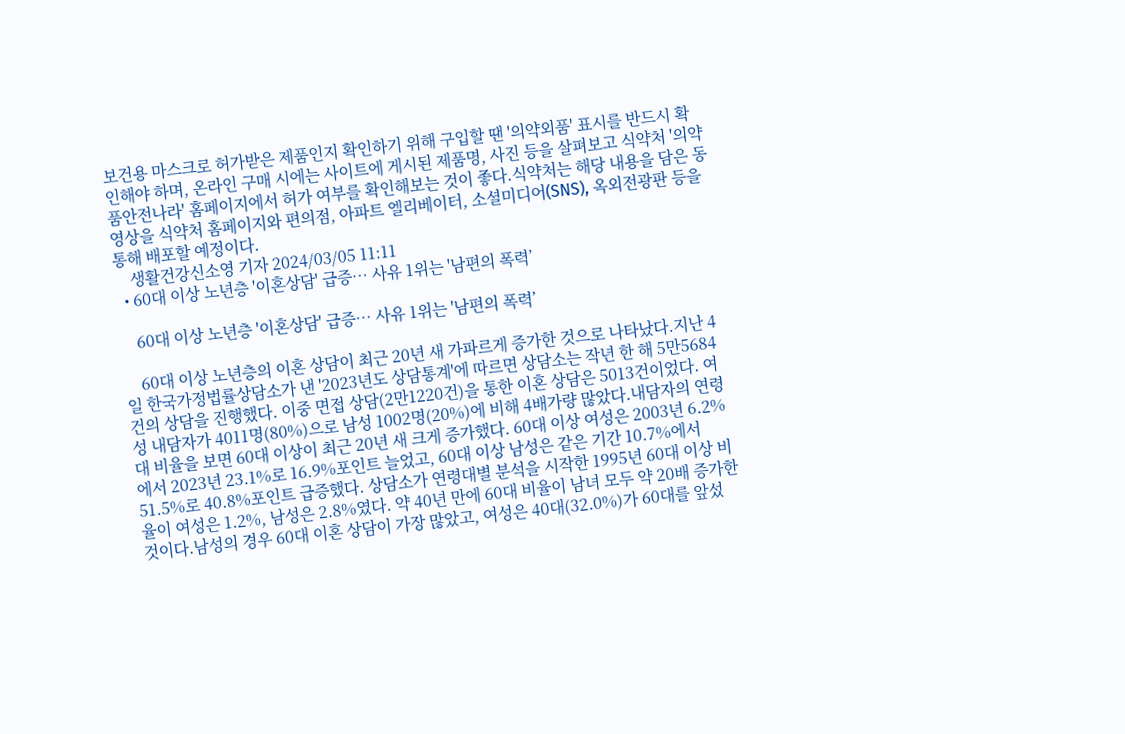보건용 마스크로 허가받은 제품인지 확인하기 위해 구입할 땐 '의약외품' 표시를 반드시 확인해야 하며, 온라인 구매 시에는 사이트에 게시된 제품명, 사진 등을 살펴보고 식약처 '의약품안전나라' 홈페이지에서 허가 여부를 확인해보는 것이 좋다.식약처는 해당 내용을 담은 동영상을 식약처 홈페이지와 편의점, 아파트 엘리베이터, 소셜미디어(SNS), 옥외전광판 등을 통해 배포할 예정이다.
    생활건강신소영 기자 2024/03/05 11:11
  • 60대 이상 노년층 '이혼상담' 급증… 사유 1위는 '남편의 폭력’

    60대 이상 노년층 '이혼상담' 급증… 사유 1위는 '남편의 폭력’

    60대 이상 노년층의 이혼 상담이 최근 20년 새 가파르게 증가한 것으로 나타났다.지난 4일 한국가정법률상담소가 낸 '2023년도 상담통계'에 따르면 상담소는 작년 한 해 5만5684건의 상담을 진행했다. 이중 면접 상담(2만1220건)을 통한 이혼 상담은 5013건이었다. 여성 내담자가 4011명(80%)으로 남성 1002명(20%)에 비해 4배가량 많았다.내담자의 연령대 비율을 보면 60대 이상이 최근 20년 새 크게 증가했다. 60대 이상 여성은 2003년 6.2%에서 2023년 23.1%로 16.9%포인트 늘었고, 60대 이상 남성은 같은 기간 10.7%에서 51.5%로 40.8%포인트 급증했다. 상담소가 연령대별 분석을 시작한 1995년 60대 이상 비율이 여성은 1.2%, 남성은 2.8%였다. 약 40년 만에 60대 비율이 남녀 모두 약 20배 증가한 것이다.남성의 경우 60대 이혼 상담이 가장 많았고, 여성은 40대(32.0%)가 60대를 앞섰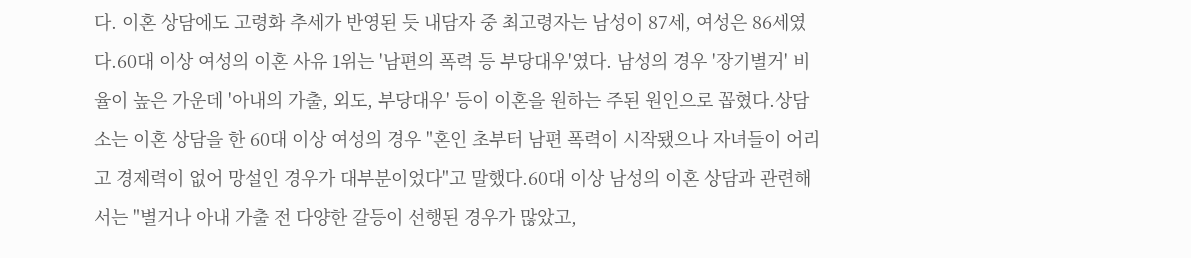다. 이혼 상담에도 고령화 추세가 반영된 듯 내담자 중 최고령자는 남성이 87세, 여성은 86세였다.60대 이상 여성의 이혼 사유 1위는 '남편의 폭력 등 부당대우'였다. 남성의 경우 '장기별거' 비율이 높은 가운데 '아내의 가출, 외도, 부당대우' 등이 이혼을 원하는 주된 원인으로 꼽혔다.상담소는 이혼 상담을 한 60대 이상 여성의 경우 "혼인 초부터 남편 폭력이 시작됐으나 자녀들이 어리고 경제력이 없어 망설인 경우가 대부분이었다"고 말했다.60대 이상 남성의 이혼 상담과 관련해서는 "별거나 아내 가출 전 다양한 갈등이 선행된 경우가 많았고,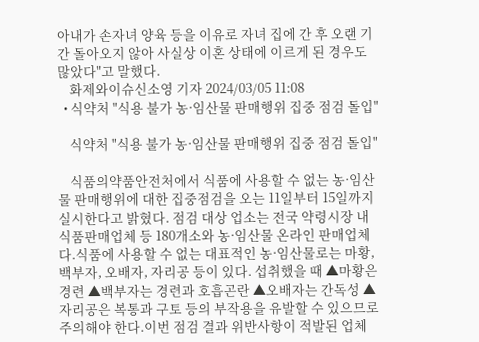아내가 손자녀 양육 등을 이유로 자녀 집에 간 후 오랜 기간 돌아오지 않아 사실상 이혼 상태에 이르게 된 경우도 많았다"고 말했다.
    화제와이슈신소영 기자 2024/03/05 11:08
  • 식약처 "식용 불가 농·임산물 판매행위 집중 점검 돌입"

    식약처 "식용 불가 농·임산물 판매행위 집중 점검 돌입"

    식품의약품안전처에서 식품에 사용할 수 없는 농·임산물 판매행위에 대한 집중점검을 오는 11일부터 15일까지 실시한다고 밝혔다. 점검 대상 업소는 전국 약령시장 내 식품판매업체 등 180개소와 농·임산물 온라인 판매업체다.식품에 사용할 수 없는 대표적인 농·임산물로는 마황, 백부자, 오배자, 자리공 등이 있다. 섭취했을 때 ▲마황은 경련 ▲백부자는 경련과 호흡곤란 ▲오배자는 간독성 ▲자리공은 복통과 구토 등의 부작용을 유발할 수 있으므로 주의해야 한다.이번 점검 결과 위반사항이 적발된 업체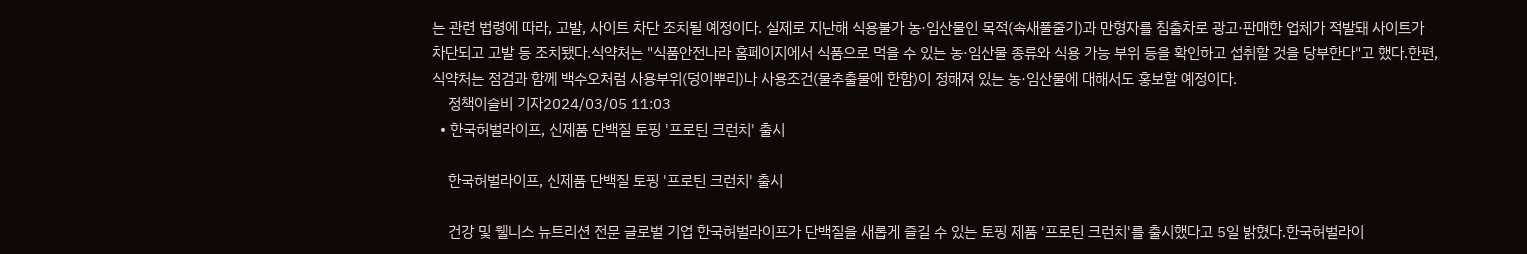는 관련 법령에 따라, 고발, 사이트 차단 조치될 예정이다. 실제로 지난해 식용불가 농·임산물인 목적(속새풀줄기)과 만형자를 침출차로 광고·판매한 업체가 적발돼 사이트가 차단되고 고발 등 조치됐다.식약처는 "식품안전나라 홈페이지에서 식품으로 먹을 수 있는 농·임산물 종류와 식용 가능 부위 등을 확인하고 섭취할 것을 당부한다"고 했다.한편, 식약처는 점검과 함께 백수오처럼 사용부위(덩이뿌리)나 사용조건(물추출물에 한함)이 정해져 있는 농·임산물에 대해서도 홍보할 예정이다.
    정책이슬비 기자2024/03/05 11:03
  • 한국허벌라이프, 신제품 단백질 토핑 '프로틴 크런치' 출시

    한국허벌라이프, 신제품 단백질 토핑 '프로틴 크런치' 출시

    건강 및 웰니스 뉴트리션 전문 글로벌 기업 한국허벌라이프가 단백질을 새롭게 즐길 수 있는 토핑 제품 '프로틴 크런치'를 출시했다고 5일 밝혔다.한국허벌라이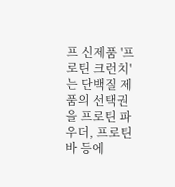프 신제품 '프로틴 크런치'는 단백질 제품의 선택권을 프로틴 파우더, 프로틴 바 등에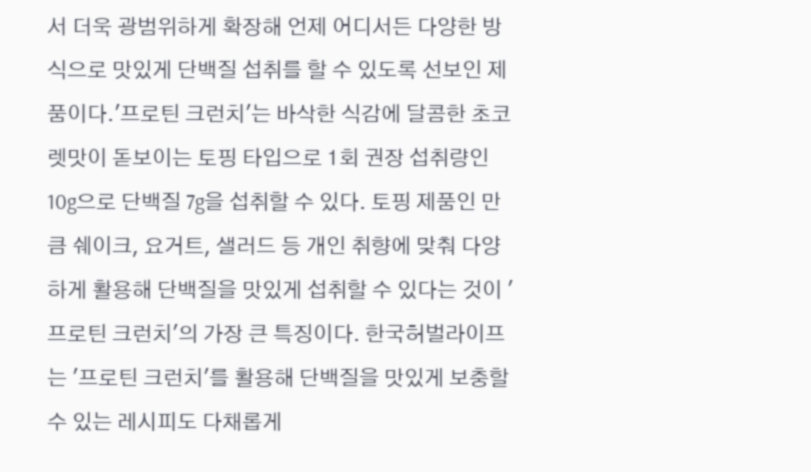서 더욱 광범위하게 확장해 언제 어디서든 다양한 방식으로 맛있게 단백질 섭취를 할 수 있도록 선보인 제품이다.'프로틴 크런치'는 바삭한 식감에 달콤한 초코렛맛이 돋보이는 토핑 타입으로 1회 권장 섭취량인 10g으로 단백질 7g을 섭취할 수 있다. 토핑 제품인 만큼 쉐이크, 요거트, 샐러드 등 개인 취향에 맞춰 다양하게 활용해 단백질을 맛있게 섭취할 수 있다는 것이 '프로틴 크런치'의 가장 큰 특징이다. 한국허벌라이프는 '프로틴 크런치'를 활용해 단백질을 맛있게 보충할 수 있는 레시피도 다채롭게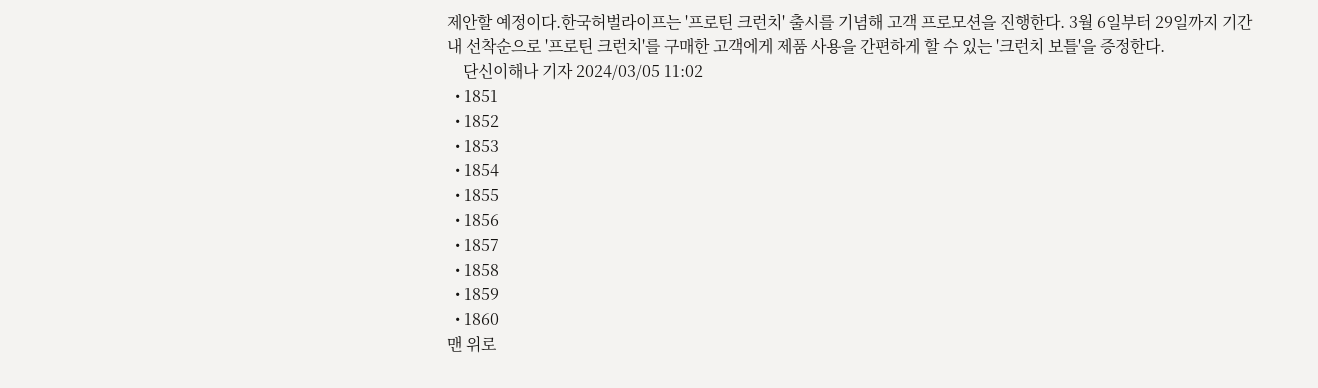제안할 예정이다.한국허벌라이프는 '프로틴 크런치' 출시를 기념해 고객 프로모션을 진행한다. 3월 6일부터 29일까지 기간 내 선착순으로 '프로틴 크런치'를 구매한 고객에게 제품 사용을 간편하게 할 수 있는 '크런치 보틀'을 증정한다.
    단신이해나 기자 2024/03/05 11:02
  • 1851
  • 1852
  • 1853
  • 1854
  • 1855
  • 1856
  • 1857
  • 1858
  • 1859
  • 1860
맨 위로